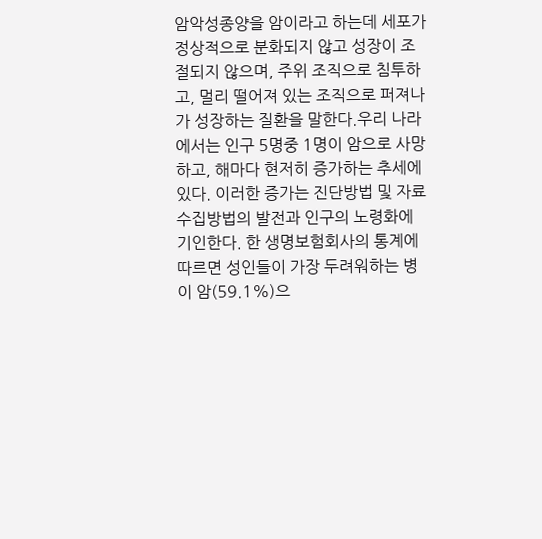암악성종양을 암이라고 하는데 세포가 정상적으로 분화되지 않고 성장이 조절되지 않으며, 주위 조직으로 침투하고, 멀리 떨어져 있는 조직으로 퍼져나가 성장하는 질환을 말한다.우리 나라에서는 인구 5명중 1명이 암으로 사망하고, 해마다 현저히 증가하는 추세에 있다. 이러한 증가는 진단방법 및 자료수집방법의 발전과 인구의 노령화에 기인한다. 한 생명보험회사의 통계에 따르면 성인들이 가장 두려워하는 병이 암(59.1%)으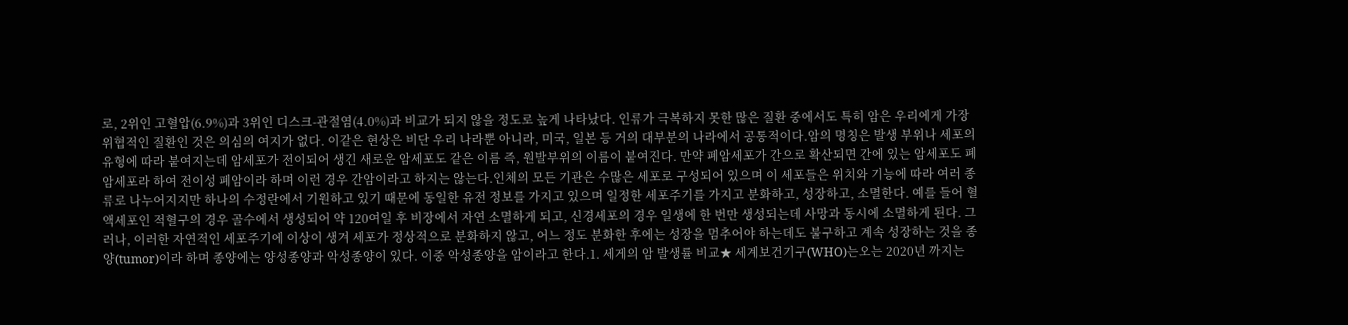로, 2위인 고혈압(6.9%)과 3위인 디스크-관절염(4.0%)과 비교가 되지 않을 정도로 높게 나타났다. 인류가 극복하지 못한 많은 질환 중에서도 특히 암은 우리에게 가장 위협적인 질환인 것은 의심의 여지가 없다. 이같은 현상은 비단 우리 나라뿐 아니라, 미국, 일본 등 거의 대부분의 나라에서 공통적이다.암의 명칭은 발생 부위나 세포의 유형에 따라 붙여지는데 암세포가 전이되어 생긴 새로운 암세포도 같은 이름 즉, 원발부위의 이름이 붙여진다. 만약 폐암세포가 간으로 확산되면 간에 있는 암세포도 폐암세포라 하여 전이성 폐암이라 하며 이런 경우 간암이라고 하지는 않는다.인체의 모든 기관은 수많은 세포로 구성되어 있으며 이 세포들은 위치와 기능에 따라 여러 종류로 나누어지지만 하나의 수정란에서 기원하고 있기 때문에 동일한 유전 정보를 가지고 있으며 일정한 세포주기를 가지고 분화하고, 성장하고, 소멸한다. 예를 들어 혈액세포인 적혈구의 경우 골수에서 생성되어 약 120여일 후 비장에서 자연 소멸하게 되고, 신경세포의 경우 일생에 한 번만 생성되는데 사망과 동시에 소멸하게 된다. 그러나, 이러한 자연적인 세포주기에 이상이 생겨 세포가 정상적으로 분화하지 않고, 어느 정도 분화한 후에는 성장을 멈추어야 하는데도 불구하고 계속 성장하는 것을 종양(tumor)이라 하며 종양에는 양성종양과 악성종양이 있다. 이중 악성종양을 암이라고 한다.1. 세게의 암 발생률 비교★ 세계보건기구(WHO)는오는 2020년 까지는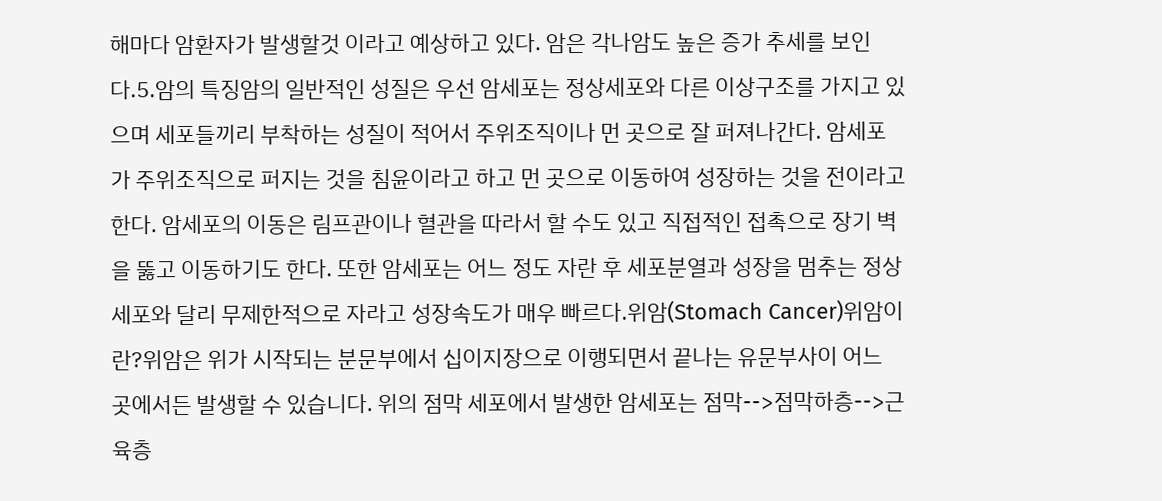해마다 암환자가 발생할것 이라고 예상하고 있다. 암은 각나암도 높은 증가 추세를 보인다.5.암의 특징암의 일반적인 성질은 우선 암세포는 정상세포와 다른 이상구조를 가지고 있으며 세포들끼리 부착하는 성질이 적어서 주위조직이나 먼 곳으로 잘 퍼져나간다. 암세포가 주위조직으로 퍼지는 것을 침윤이라고 하고 먼 곳으로 이동하여 성장하는 것을 전이라고 한다. 암세포의 이동은 림프관이나 혈관을 따라서 할 수도 있고 직접적인 접촉으로 장기 벽을 뚫고 이동하기도 한다. 또한 암세포는 어느 정도 자란 후 세포분열과 성장을 멈추는 정상세포와 달리 무제한적으로 자라고 성장속도가 매우 빠르다.위암(Stomach Cancer)위암이란?위암은 위가 시작되는 분문부에서 십이지장으로 이행되면서 끝나는 유문부사이 어느 곳에서든 발생할 수 있습니다. 위의 점막 세포에서 발생한 암세포는 점막-->점막하층-->근육층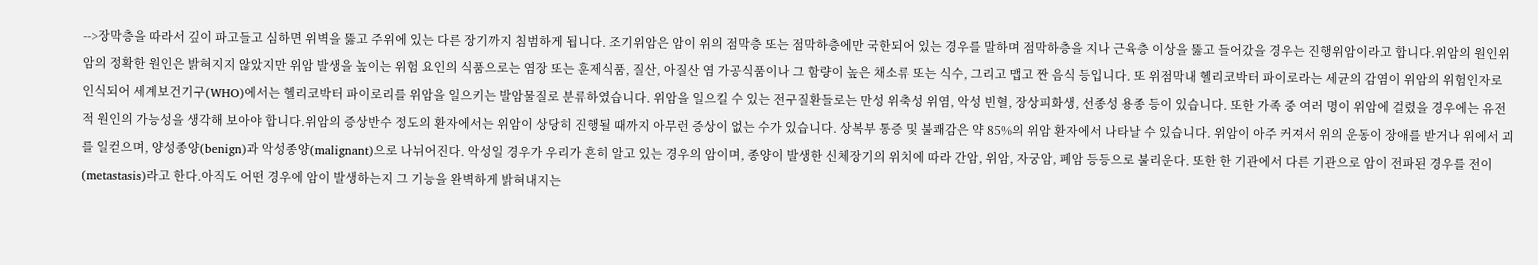-->장막층을 따라서 깊이 파고들고 심하면 위벽을 뚫고 주위에 있는 다른 장기까지 침범하게 됩니다. 조기위암은 암이 위의 점막층 또는 점막하층에만 국한되어 있는 경우를 말하며 점막하층을 지나 근육층 이상을 뚫고 들어갔을 경우는 진행위암이라고 합니다.위암의 원인위암의 정확한 원인은 밝혀지지 않았지만 위암 발생을 높이는 위험 요인의 식품으로는 염장 또는 훈제식품, 질산, 아질산 염 가공식품이나 그 함량이 높은 채소류 또는 식수, 그리고 맵고 짠 음식 등입니다. 또 위점막내 헬리코박터 파이로라는 세균의 감염이 위암의 위험인자로 인식되어 세계보건기구(WHO)에서는 헬리코박터 파이로리를 위암을 일으키는 발암물질로 분류하였습니다. 위암을 일으킬 수 있는 전구질환들로는 만성 위축성 위염, 악성 빈혈, 장상피화생, 선종성 용종 등이 있습니다. 또한 가족 중 여러 명이 위암에 걸렸을 경우에는 유전적 원인의 가능성을 생각해 보아야 합니다.위암의 증상반수 정도의 환자에서는 위암이 상당히 진행될 때까지 아무런 증상이 없는 수가 있습니다. 상복부 통증 및 불쾌감은 약 85%의 위암 환자에서 나타날 수 있습니다. 위암이 아주 커져서 위의 운동이 장애를 받거나 위에서 괴를 일컫으며, 양성종양(benign)과 악성종양(malignant)으로 나뉘어진다. 악성일 경우가 우리가 흔히 알고 있는 경우의 암이며, 종양이 발생한 신체장기의 위치에 따라 간암, 위암, 자궁암, 폐암 등등으로 불리운다. 또한 한 기관에서 다른 기관으로 암이 전파된 경우를 전이(metastasis)라고 한다.아직도 어떤 경우에 암이 발생하는지 그 기능을 완벽하게 밝혀내지는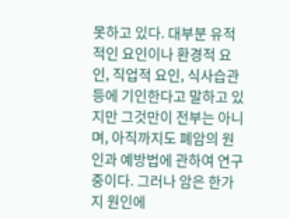못하고 있다. 대부분 유적적인 요인이나 환경적 요인, 직업적 요인, 식사습관 등에 기인한다고 말하고 있지만 그것만이 전부는 아니며, 아직까지도 폐암의 원인과 예방법에 관하여 연구중이다. 그러나 암은 한가지 원인에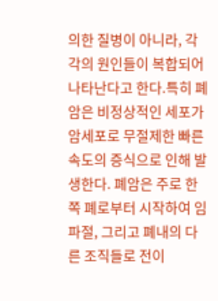의한 질병이 아니라, 각각의 원인들이 복합되어 나타난다고 한다.특히 폐암은 비정상적인 세포가 암세포로 무절제한 빠른 속도의 증식으로 인해 발생한다. 폐암은 주로 한쪽 폐로부터 시작하여 임파절, 그리고 폐내의 다른 조직들로 전이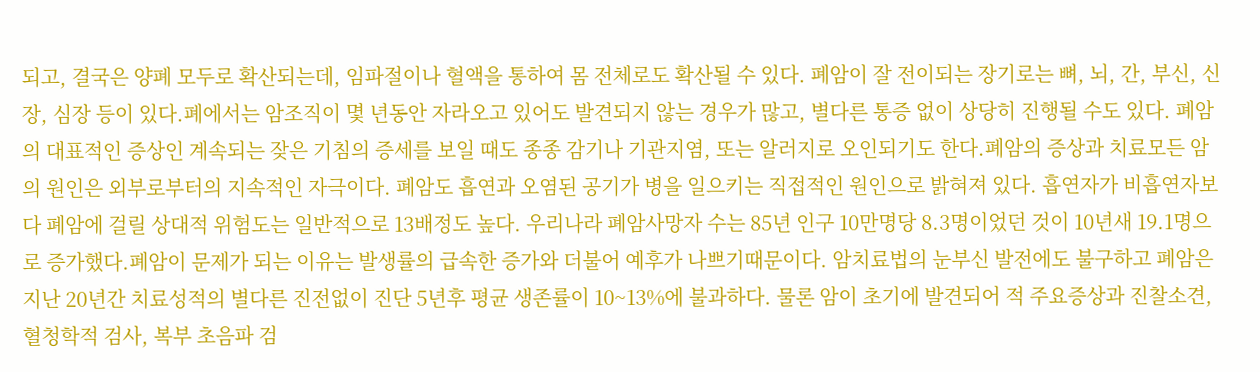되고, 결국은 양폐 모두로 확산되는데, 임파절이나 혈액을 통하여 몸 전체로도 확산될 수 있다. 폐암이 잘 전이되는 장기로는 뼈, 뇌, 간, 부신, 신장, 심장 등이 있다.폐에서는 암조직이 몇 년동안 자라오고 있어도 발견되지 않는 경우가 많고, 별다른 통증 없이 상당히 진행될 수도 있다. 폐암의 대표적인 증상인 계속되는 잦은 기침의 증세를 보일 때도 종종 감기나 기관지염, 또는 알러지로 오인되기도 한다.폐암의 증상과 치료모든 암의 원인은 외부로부터의 지속적인 자극이다. 폐암도 흡연과 오염된 공기가 병을 일으키는 직접적인 원인으로 밝혀져 있다. 흡연자가 비흡연자보다 폐암에 걸릴 상대적 위험도는 일반적으로 13배정도 높다. 우리나라 폐암사망자 수는 85년 인구 10만명당 8.3명이었던 것이 10년새 19.1명으로 증가했다.폐암이 문제가 되는 이유는 발생률의 급속한 증가와 더불어 예후가 나쁘기때문이다. 암치료법의 눈부신 발전에도 불구하고 폐암은 지난 20년간 치료성적의 별다른 진전없이 진단 5년후 평균 생존률이 10~13%에 불과하다. 물론 암이 초기에 발견되어 적 주요증상과 진찰소견, 혈청학적 검사, 복부 초음파 검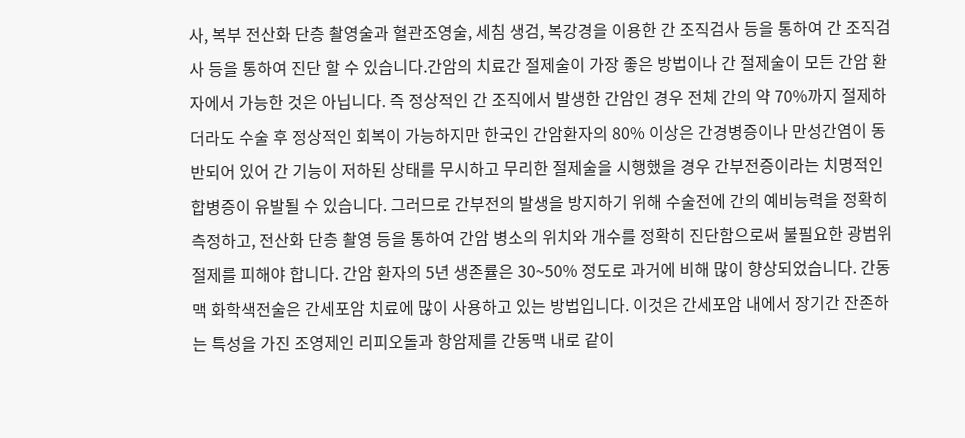사, 복부 전산화 단층 촬영술과 혈관조영술, 세침 생검, 복강경을 이용한 간 조직검사 등을 통하여 간 조직검사 등을 통하여 진단 할 수 있습니다.간암의 치료간 절제술이 가장 좋은 방법이나 간 절제술이 모든 간암 환자에서 가능한 것은 아닙니다. 즉 정상적인 간 조직에서 발생한 간암인 경우 전체 간의 약 70%까지 절제하더라도 수술 후 정상적인 회복이 가능하지만 한국인 간암환자의 80% 이상은 간경병증이나 만성간염이 동반되어 있어 간 기능이 저하된 상태를 무시하고 무리한 절제술을 시행했을 경우 간부전증이라는 치명적인 합병증이 유발될 수 있습니다. 그러므로 간부전의 발생을 방지하기 위해 수술전에 간의 예비능력을 정확히 측정하고, 전산화 단층 촬영 등을 통하여 간암 병소의 위치와 개수를 정확히 진단함으로써 불필요한 광범위 절제를 피해야 합니다. 간암 환자의 5년 생존률은 30~50% 정도로 과거에 비해 많이 향상되었습니다. 간동맥 화학색전술은 간세포암 치료에 많이 사용하고 있는 방법입니다. 이것은 간세포암 내에서 장기간 잔존하는 특성을 가진 조영제인 리피오돌과 항암제를 간동맥 내로 같이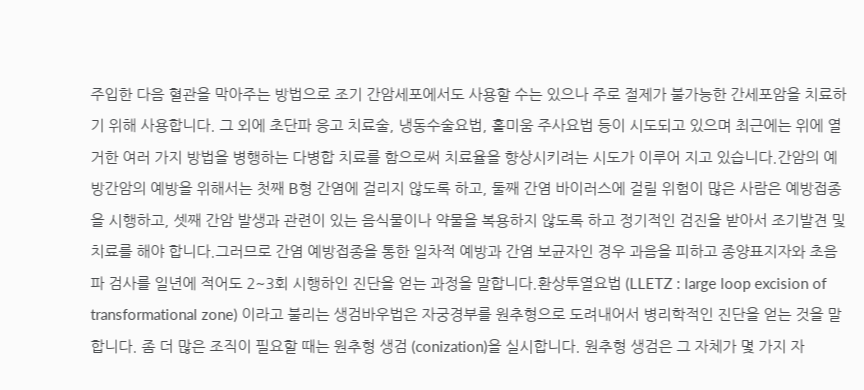주입한 다음 혈관을 막아주는 방법으로 조기 간암세포에서도 사용할 수는 있으나 주로 절제가 불가능한 간세포암을 치료하기 위해 사용합니다. 그 외에 초단파 응고 치료술, 냉동수술요법, 홀미움 주사요법 등이 시도되고 있으며 최근에는 위에 열거한 여러 가지 방법을 병행하는 다병합 치료를 함으로써 치료율을 향상시키려는 시도가 이루어 지고 있습니다.간암의 예방간암의 예방을 위해서는 첫째 B형 간염에 걸리지 않도록 하고, 둘째 간염 바이러스에 걸릴 위험이 많은 사람은 예방접종을 시행하고, 셋째 간암 발생과 관련이 있는 음식물이나 약물을 복용하지 않도록 하고 정기적인 검진을 받아서 조기발견 및 치료를 해야 합니다.그러므로 간염 예방접종을 통한 일차적 예방과 간염 보균자인 경우 과음을 피하고 종양표지자와 초음파 검사를 일년에 적어도 2~3회 시행하인 진단을 얻는 과정을 말합니다.환상투열요법 (LLETZ : large loop excision of transformational zone) 이라고 불리는 생검바우법은 자궁경부를 원추형으로 도려내어서 병리학적인 진단을 얻는 것을 말합니다. 좀 더 많은 조직이 필요할 때는 원추형 생검 (conization)을 실시합니다. 원추형 생검은 그 자체가 몇 가지 자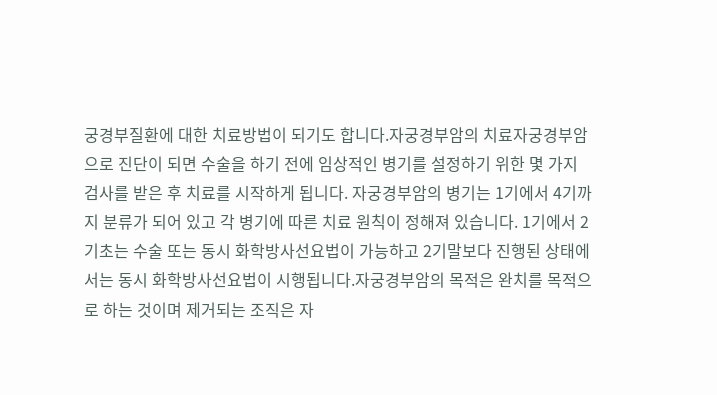궁경부질환에 대한 치료방법이 되기도 합니다.자궁경부암의 치료자궁경부암으로 진단이 되면 수술을 하기 전에 임상적인 병기를 설정하기 위한 몇 가지 검사를 받은 후 치료를 시작하게 됩니다. 자궁경부암의 병기는 1기에서 4기까지 분류가 되어 있고 각 병기에 따른 치료 원칙이 정해져 있습니다. 1기에서 2기초는 수술 또는 동시 화학방사선요법이 가능하고 2기말보다 진행된 상태에서는 동시 화학방사선요법이 시행됩니다.자궁경부암의 목적은 완치를 목적으로 하는 것이며 제거되는 조직은 자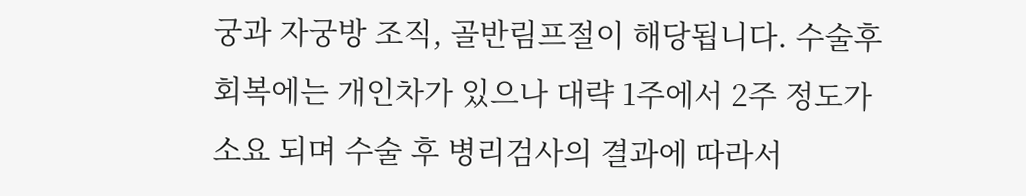궁과 자궁방 조직, 골반림프절이 해당됩니다. 수술후 회복에는 개인차가 있으나 대략 1주에서 2주 정도가 소요 되며 수술 후 병리검사의 결과에 따라서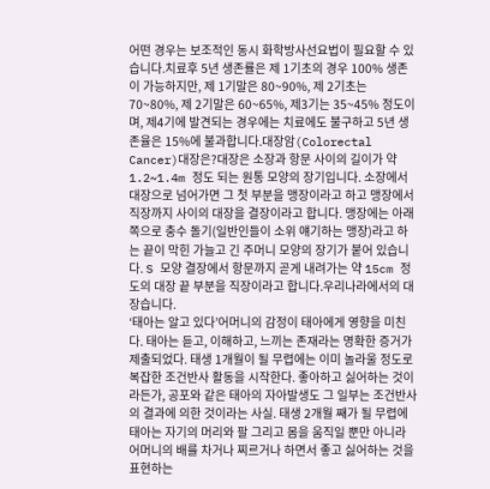어떤 경우는 보조적인 동시 화학방사선요법이 필요할 수 있습니다.치료후 5년 생존률은 제 1기초의 경우 100% 생존이 가능하지만, 제 1기말은 80~90%, 제 2기초는 70~80%, 제 2기말은 60~65%, 제3기는 35~45% 정도이며, 제4기에 발견되는 경우에는 치료에도 불구하고 5년 생존율은 15%에 불과합니다.대장암(Colorectal Cancer)대장은?대장은 소장과 항문 사이의 길이가 약1.2~1.4m 정도 되는 원통 모양의 장기입니다. 소장에서 대장으로 넘어가면 그 첫 부분을 맹장이라고 하고 맹장에서 직장까지 사이의 대장을 결장이라고 합니다. 맹장에는 아래쪽으로 충수 돌기(일반인들이 소위 얘기하는 맹장)라고 하는 끝이 막힌 가늘고 긴 주머니 모양의 장기가 붙어 있습니다. S 모양 결장에서 항문까지 곧게 내려가는 약 15cm 정도의 대장 끝 부분을 직장이라고 합니다.우리나라에서의 대장습니다.
‘태아는 알고 있다’어머니의 감정이 태아에게 영향을 미친다. 태아는 듣고, 이해하고, 느끼는 존재라는 명확한 증거가 제출되었다. 태생 1개월이 될 무렵에는 이미 놀라울 정도로 복잡한 조건반사 활동을 시작한다. 좋아하고 싫어하는 것이라든가, 공포와 같은 태아의 자아발생도 그 일부는 조건반사의 결과에 의한 것이라는 사실. 태생 2개월 째가 될 무렵에 태아는 자기의 머리와 팔 그리고 몸을 움직일 뿐만 아니라 어머니의 배를 차거나 찌르거나 하면서 좋고 싫어하는 것을 표현하는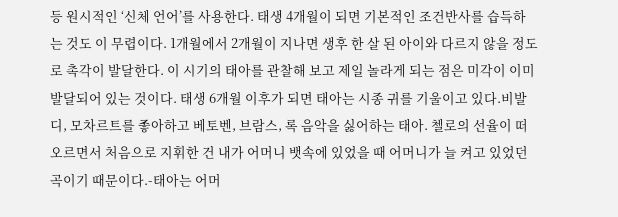등 원시적인 ‘신체 언어’를 사용한다. 태생 4개월이 되면 기본적인 조건반사를 습득하는 것도 이 무렵이다. 1개월에서 2개월이 지나면 생후 한 살 된 아이와 다르지 않을 정도로 촉각이 발달한다. 이 시기의 태아를 관찰해 보고 제일 놀라게 되는 점은 미각이 이미 발달되어 있는 것이다. 태생 6개월 이후가 되면 태아는 시종 귀를 기울이고 있다.비발디, 모차르트를 좋아하고 베토벤, 브람스, 록 음악을 싫어하는 태아. 첼로의 선율이 떠오르면서 처음으로 지휘한 건 내가 어머니 뱃속에 있었을 때 어머니가 늘 켜고 있었던 곡이기 때문이다.-태아는 어머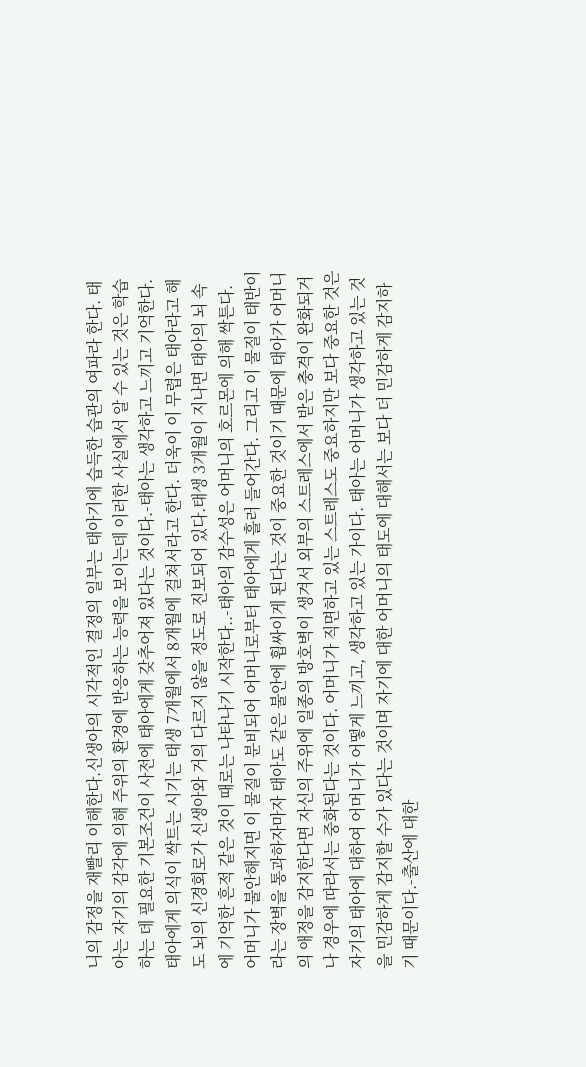니의 감정을 재빨리 이해한다.신생아의 시각적인 결정의 일부는 태아기에 습득한 습관의 여파라 한다. 태아는 자기의 감각에 의해 주위의 환경에 반응하는 능력을 보이는데 이러한 사실에서 알 수 있는 것은 학습하는 데 필요한 기본조건이 사전에 태아에게 갖추어져 있다는 것이다.-태아는 생각하고 느끼고 기억한다.태아에게 의식이 싹트는 시기는 태생 7개월에서 8개월에 걸쳐서라고 한다. 더욱이 이 무렵은 태아라고 해도 뇌의 신경회로가 신생아와 거의 다르지 않을 정도로 진보되어 있다.태생 3개월이 지나면 태아의 뇌 속에 기억한 흔적 같은 것이 때로는 나타나기 시작한다..-태아의 감수성은 어머니의 호르몬에 의해 싹튼다.어머니가 불안해지면 이 물질이 분비되어 어머니로부터 태아에게 흘러 들어간다. 그리고 이 물질이 태반이라는 장벽을 통과하자마자 태아도 같은 불안에 휩싸이게 된다는 것이 중요한 것이기 때문에 태아가 어머니의 애정을 감지한다면 자신의 주위에 일종의 방호벽이 생겨서 외부의 스트레스에서 받은 충격이 완화되거나 경우에 따라서는 중화된다는 것이다. 어머니가 직면하고 있는 스트레스도 중요하지만 보다 중요한 것은 자기의 태아에 대하여 어머니가 어떻게 느끼고, 생각하고 있는 가이다. 태아는 어머니가 생각하고 있는 것을 민감하게 감지할 수가 있다는 것이며 자기에 대한 어머니의 태도에 대해서는 보다 더 민감하게 감지하기 때문이다.-출산에 대한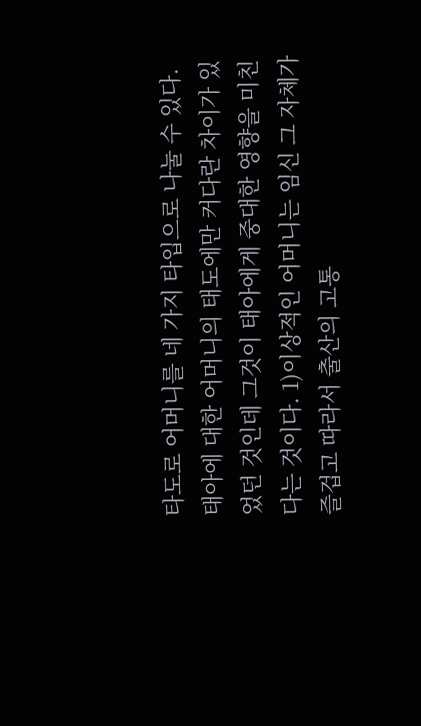타도로 어머니를 네 가지 타입으로 나눌 수 있다.태아에 대한 어머니의 태도에만 커다란 차이가 있었던 것인데 그것이 태아에게 중대한 영향을 미친다는 것이다. 1)이상적인 어머니는 임신 그 자체가 즐겁고 따라서 출산의 고통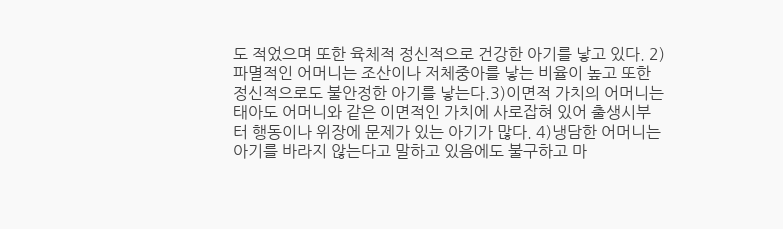도 적었으며 또한 육체적 정신적으로 건강한 아기를 낳고 있다. 2)파멸적인 어머니는 조산이나 저체중아를 낳는 비율이 높고 또한 정신적으로도 불안정한 아기를 낳는다.3)이면적 가치의 어머니는 태아도 어머니와 같은 이면적인 가치에 사로잡혀 있어 출생시부터 행동이나 위장에 문제가 있는 아기가 많다. 4)냉담한 어머니는 아기를 바라지 않는다고 말하고 있음에도 불구하고 마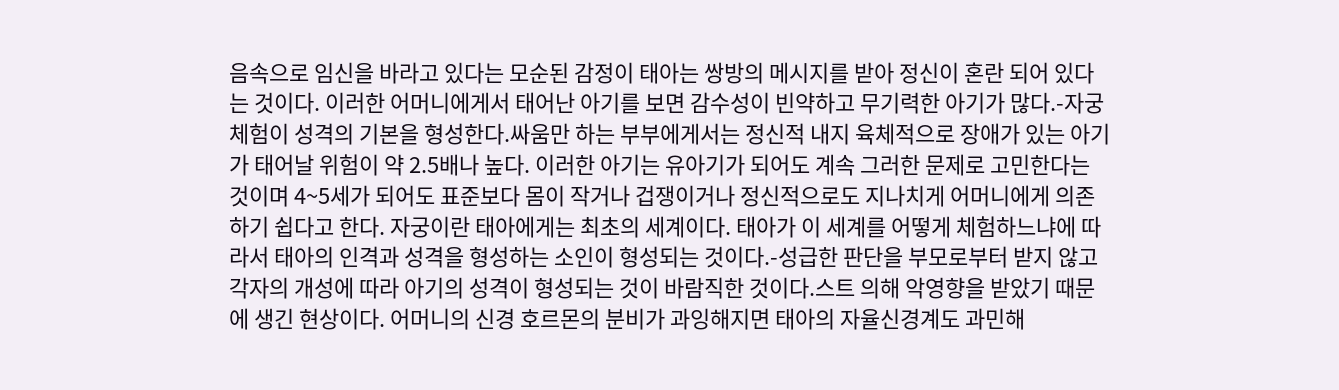음속으로 임신을 바라고 있다는 모순된 감정이 태아는 쌍방의 메시지를 받아 정신이 혼란 되어 있다는 것이다. 이러한 어머니에게서 태어난 아기를 보면 감수성이 빈약하고 무기력한 아기가 많다.-자궁체험이 성격의 기본을 형성한다.싸움만 하는 부부에게서는 정신적 내지 육체적으로 장애가 있는 아기가 태어날 위험이 약 2.5배나 높다. 이러한 아기는 유아기가 되어도 계속 그러한 문제로 고민한다는 것이며 4~5세가 되어도 표준보다 몸이 작거나 겁쟁이거나 정신적으로도 지나치게 어머니에게 의존하기 쉽다고 한다. 자궁이란 태아에게는 최초의 세계이다. 태아가 이 세계를 어떻게 체험하느냐에 따라서 태아의 인격과 성격을 형성하는 소인이 형성되는 것이다.-성급한 판단을 부모로부터 받지 않고 각자의 개성에 따라 아기의 성격이 형성되는 것이 바람직한 것이다.스트 의해 악영향을 받았기 때문에 생긴 현상이다. 어머니의 신경 호르몬의 분비가 과잉해지면 태아의 자율신경계도 과민해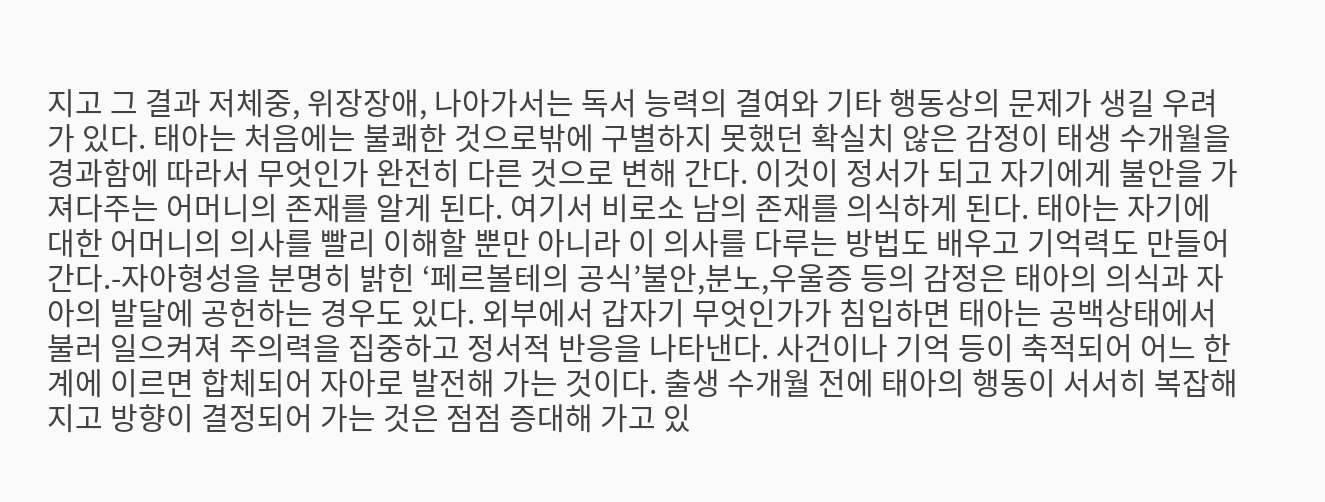지고 그 결과 저체중, 위장장애, 나아가서는 독서 능력의 결여와 기타 행동상의 문제가 생길 우려가 있다. 태아는 처음에는 불쾌한 것으로밖에 구별하지 못했던 확실치 않은 감정이 태생 수개월을 경과함에 따라서 무엇인가 완전히 다른 것으로 변해 간다. 이것이 정서가 되고 자기에게 불안을 가져다주는 어머니의 존재를 알게 된다. 여기서 비로소 남의 존재를 의식하게 된다. 태아는 자기에 대한 어머니의 의사를 빨리 이해할 뿐만 아니라 이 의사를 다루는 방법도 배우고 기억력도 만들어간다.-자아형성을 분명히 밝힌 ‘페르볼테의 공식’불안,분노,우울증 등의 감정은 태아의 의식과 자아의 발달에 공헌하는 경우도 있다. 외부에서 갑자기 무엇인가가 침입하면 태아는 공백상태에서 불러 일으켜져 주의력을 집중하고 정서적 반응을 나타낸다. 사건이나 기억 등이 축적되어 어느 한계에 이르면 합체되어 자아로 발전해 가는 것이다. 출생 수개월 전에 태아의 행동이 서서히 복잡해지고 방향이 결정되어 가는 것은 점점 증대해 가고 있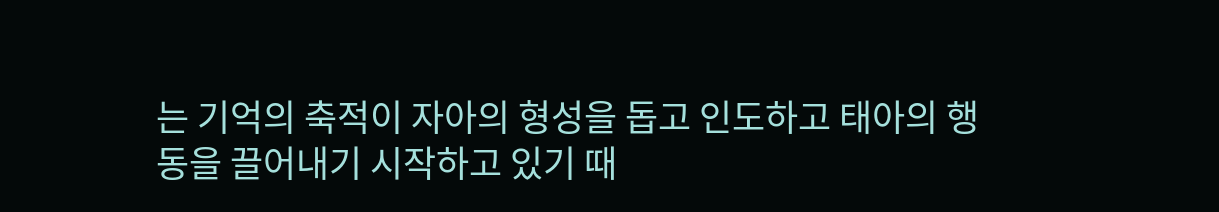는 기억의 축적이 자아의 형성을 돕고 인도하고 태아의 행동을 끌어내기 시작하고 있기 때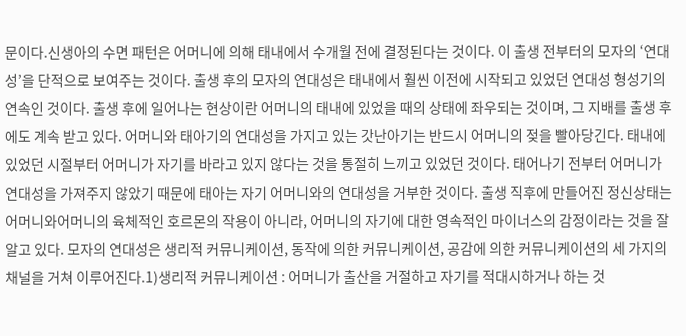문이다.신생아의 수면 패턴은 어머니에 의해 태내에서 수개월 전에 결정된다는 것이다. 이 출생 전부터의 모자의 ‘연대성’을 단적으로 보여주는 것이다. 출생 후의 모자의 연대성은 태내에서 훨씬 이전에 시작되고 있었던 연대성 형성기의 연속인 것이다. 출생 후에 일어나는 현상이란 어머니의 태내에 있었을 때의 상태에 좌우되는 것이며, 그 지배를 출생 후에도 계속 받고 있다. 어머니와 태아기의 연대성을 가지고 있는 갓난아기는 반드시 어머니의 젖을 빨아당긴다. 태내에 있었던 시절부터 어머니가 자기를 바라고 있지 않다는 것을 통절히 느끼고 있었던 것이다. 태어나기 전부터 어머니가 연대성을 가져주지 않았기 때문에 태아는 자기 어머니와의 연대성을 거부한 것이다. 출생 직후에 만들어진 정신상태는 어머니와어머니의 육체적인 호르몬의 작용이 아니라, 어머니의 자기에 대한 영속적인 마이너스의 감정이라는 것을 잘 알고 있다. 모자의 연대성은 생리적 커뮤니케이션, 동작에 의한 커뮤니케이션, 공감에 의한 커뮤니케이션의 세 가지의 채널을 거쳐 이루어진다.1)생리적 커뮤니케이션 : 어머니가 출산을 거절하고 자기를 적대시하거나 하는 것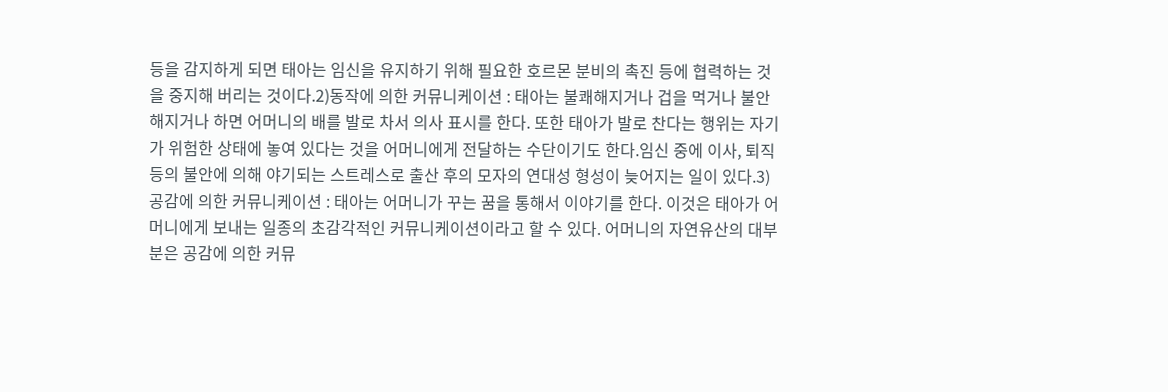등을 감지하게 되면 태아는 임신을 유지하기 위해 필요한 호르몬 분비의 촉진 등에 협력하는 것을 중지해 버리는 것이다.2)동작에 의한 커뮤니케이션 : 태아는 불쾌해지거나 겁을 먹거나 불안해지거나 하면 어머니의 배를 발로 차서 의사 표시를 한다. 또한 태아가 발로 찬다는 행위는 자기가 위험한 상태에 놓여 있다는 것을 어머니에게 전달하는 수단이기도 한다.임신 중에 이사, 퇴직 등의 불안에 의해 야기되는 스트레스로 출산 후의 모자의 연대성 형성이 늦어지는 일이 있다.3)공감에 의한 커뮤니케이션 : 태아는 어머니가 꾸는 꿈을 통해서 이야기를 한다. 이것은 태아가 어머니에게 보내는 일종의 초감각적인 커뮤니케이션이라고 할 수 있다. 어머니의 자연유산의 대부분은 공감에 의한 커뮤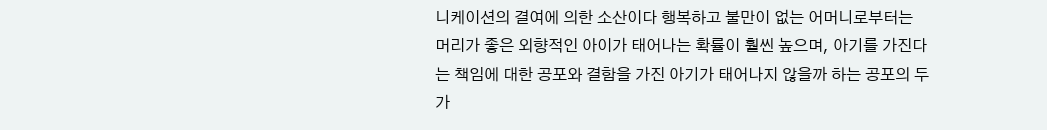니케이션의 결여에 의한 소산이다 행복하고 불만이 없는 어머니로부터는 머리가 좋은 외향적인 아이가 태어나는 확률이 훨씬 높으며, 아기를 가진다는 책임에 대한 공포와 결함을 가진 아기가 태어나지 않을까 하는 공포의 두 가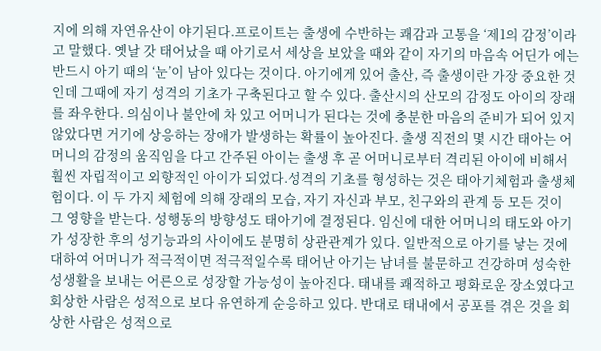지에 의해 자연유산이 야기된다.프로이트는 출생에 수반하는 쾌감과 고통을 ‘제1의 감정’이라고 말했다. 옛날 갓 태어났을 때 아기로서 세상을 보았을 때와 같이 자기의 마음속 어딘가 에는 반드시 아기 때의 ‘눈’이 남아 있다는 것이다. 아기에게 있어 출산, 즉 출생이란 가장 중요한 것인데 그때에 자기 성격의 기초가 구축된다고 할 수 있다. 출산시의 산모의 감정도 아이의 장래를 좌우한다. 의심이나 불안에 차 있고 어머니가 된다는 것에 충분한 마음의 준비가 되어 있지 않았다면 거기에 상응하는 장애가 발생하는 확률이 높아진다. 출생 직전의 몇 시간 태아는 어머니의 감정의 움직임을 다고 간주된 아이는 출생 후 곧 어머니로부터 격리된 아이에 비해서 훨씬 자립적이고 외향적인 아이가 되었다.성격의 기초를 형성하는 것은 태아기체험과 출생체험이다. 이 두 가지 체험에 의해 장래의 모습, 자기 자신과 부모, 친구와의 관계 등 모든 것이 그 영향을 받는다. 성행동의 방향성도 태아기에 결정된다. 임신에 대한 어머니의 태도와 아기가 성장한 후의 성기능과의 사이에도 분명히 상관관계가 있다. 일반적으로 아기를 낳는 것에 대하여 어머니가 적극적이면 적극적일수록 태어난 아기는 남녀를 불문하고 건강하며 성숙한 성생활을 보내는 어른으로 성장할 가능성이 높아진다. 태내를 쾌적하고 평화로운 장소였다고 회상한 사람은 성적으로 보다 유연하게 순응하고 있다. 반대로 태내에서 공포를 겪은 것을 회상한 사람은 성적으로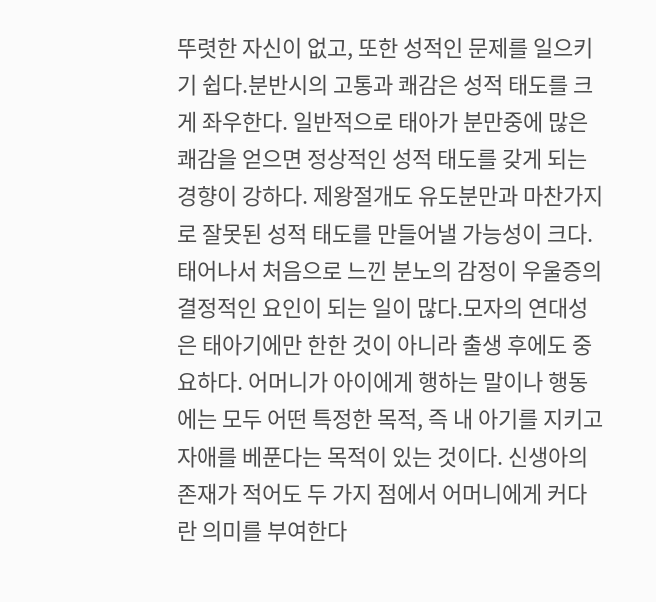뚜렷한 자신이 없고, 또한 성적인 문제를 일으키기 쉽다.분반시의 고통과 쾌감은 성적 태도를 크게 좌우한다. 일반적으로 태아가 분만중에 많은 쾌감을 얻으면 정상적인 성적 태도를 갖게 되는 경향이 강하다. 제왕절개도 유도분만과 마찬가지로 잘못된 성적 태도를 만들어낼 가능성이 크다. 태어나서 처음으로 느낀 분노의 감정이 우울증의 결정적인 요인이 되는 일이 많다.모자의 연대성은 태아기에만 한한 것이 아니라 출생 후에도 중요하다. 어머니가 아이에게 행하는 말이나 행동에는 모두 어떤 특정한 목적, 즉 내 아기를 지키고 자애를 베푼다는 목적이 있는 것이다. 신생아의 존재가 적어도 두 가지 점에서 어머니에게 커다란 의미를 부여한다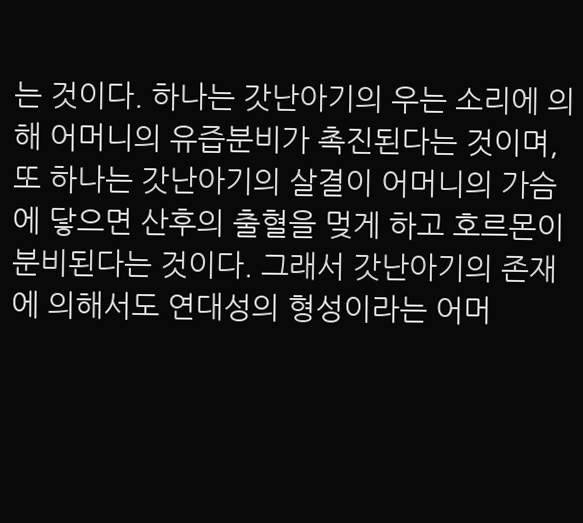는 것이다. 하나는 갓난아기의 우는 소리에 의해 어머니의 유즙분비가 촉진된다는 것이며, 또 하나는 갓난아기의 살결이 어머니의 가슴에 닿으면 산후의 출혈을 멎게 하고 호르몬이 분비된다는 것이다. 그래서 갓난아기의 존재에 의해서도 연대성의 형성이라는 어머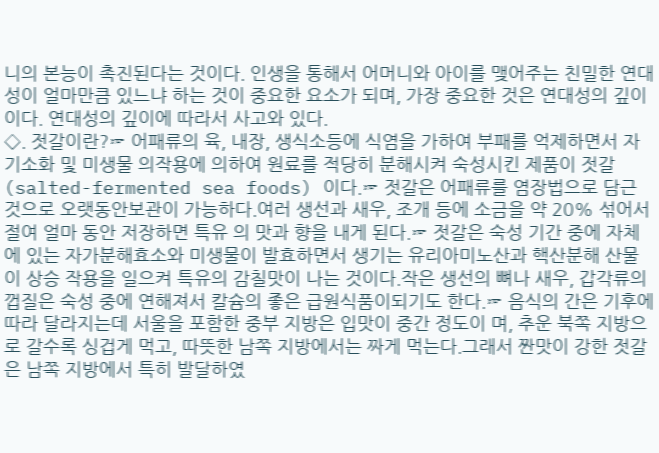니의 본능이 촉진된다는 것이다. 인생을 통해서 어머니와 아이를 맺어주는 친밀한 연대성이 얼마만큼 있느냐 하는 것이 중요한 요소가 되며, 가장 중요한 것은 연대성의 깊이이다. 연대성의 깊이에 따라서 사고와 있다.
◇. 젓갈이란?☞ 어패류의 육, 내장, 생식소등에 식염을 가하여 부패를 억제하면서 자기소화 및 미생물 의작용에 의하여 원료를 적당히 분해시켜 숙성시킨 제품이 젓갈 (salted-fermented sea foods) 이다.☞ 젓갈은 어패류를 염장법으로 담근 것으로 오랫동안보관이 가능하다.여러 생선과 새우, 조개 등에 소금을 약 20% 섞어서 절여 얼마 동안 저장하면 특유 의 맛과 향을 내게 된다.☞ 젓갈은 숙성 기간 중에 자체에 있는 자가분해효소와 미생물이 발효하면서 생기는 유리아미노산과 핵산분해 산물이 상승 작용을 일으켜 특유의 감칠맛이 나는 것이다.작은 생선의 뼈나 새우, 갑각류의 껍질은 숙성 중에 연해져서 칼슘의 좋은 급원식품이되기도 한다.☞ 음식의 간은 기후에 따라 달라지는데 서울을 포함한 중부 지방은 입맛이 중간 정도이 며, 추운 북쪽 지방으로 갈수록 싱겁게 먹고, 따뜻한 남쪽 지방에서는 짜게 먹는다.그래서 짠맛이 강한 젓갈은 남쪽 지방에서 특히 발달하였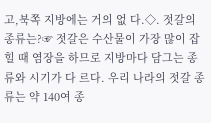고,북쪽 지방에는 거의 없 다.◇. 젓갈의 종류는?☞ 젓갈은 수산물이 가장 많이 잡힐 때 염장을 하므로 지방마다 담그는 종류와 시기가 다 르다. 우리 나라의 젓갈 종류는 약 140여 종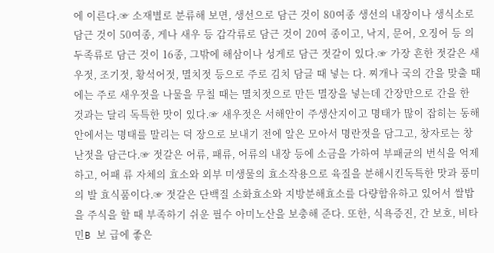에 이른다.☞ 소재별로 분류해 보면, 생선으로 담근 것이 80여종 생선의 내장이나 생식소로 담근 것이 50여종, 게나 새우 등 갑각류로 담근 것이 20여 종이고, 낙지, 문어, 오징어 등 의 두족류로 담근 것이 16종, 그밖에 해삼이나 성게로 담근 젓갈이 있다.☞ 가장 흔한 젓갈은 새우젓, 조기젓, 황석어젓, 멸치젓 등으로 주로 김치 담글 때 넣는 다. 찌개나 국의 간을 맞출 때에는 주로 새우젓을 나물을 무칠 때는 멸치젓으로 만든 멸장을 넣는데 간장만으로 간을 한 것과는 달리 독특한 맛이 있다.☞ 새우젓은 서해안이 주생산지이고 명태가 많이 잡히는 동해안에서는 명태를 말리는 덕 장으로 보내기 전에 알은 모아서 명란젓을 담그고, 창자로는 창난젓을 담근다.☞ 젓갈은 어류, 패류, 어류의 내장 등에 소금을 가하여 부패균의 번식을 억제하고, 어패 류 자체의 효소와 외부 미생물의 효소작용으로 육질을 분해시킨독특한 맛과 풍미의 발 효식품이다.☞ 젓갈은 단백질 소화효소와 지방분해효소를 다량함유하고 있어서 쌀밥을 주식을 할 때 부족하기 쉬운 필수 아미노산을 보충해 준다. 또한, 식욕증진, 간 보호, 비타민B 보 급에 좋은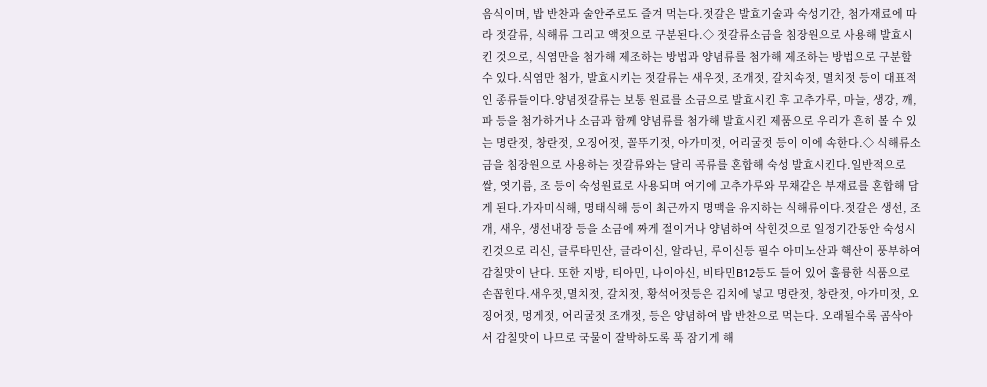음식이며, 밥 반찬과 술안주로도 즐겨 먹는다.젓갈은 발효기술과 숙성기간, 첨가재료에 따라 젓갈류, 식해류 그리고 액젓으로 구분된다.◇ 젓갈류소금을 침장원으로 사용해 발효시킨 것으로, 식염만을 첨가해 제조하는 방법과 양념류를 첨가해 제조하는 방법으로 구분할 수 있다.식염만 첨가, 발효시키는 젓갈류는 새우젓, 조개젓, 갈치속젓, 멸치젓 등이 대표적인 종류들이다.양념젓갈류는 보통 원료를 소금으로 발효시킨 후 고추가루, 마늘, 생강, 깨, 파 등을 첨가하거나 소금과 함께 양념류를 첨가해 발효시킨 제품으로 우리가 흔히 볼 수 있는 명란젓, 창란젓, 오징어젓, 꼴뚜기젓, 아가미젓, 어리굴젓 등이 이에 속한다.◇ 식해류소금을 침장원으로 사용하는 젓갈류와는 달리 곡류를 혼합해 숙성 발효시킨다.일반적으로 쌀, 엿기름, 조 등이 숙성원료로 사용되며 여기에 고추가루와 무채같은 부재료를 혼합해 담게 된다.가자미식해, 명태식해 등이 최근까지 명맥을 유지하는 식해류이다.젓갈은 생선, 조개, 새우, 생선내장 등을 소금에 짜게 절이거나 양념하여 삭힌것으로 일정기간동안 숙성시킨것으로 리신, 글루타민산, 글라이신, 알라닌, 루이신등 필수 아미노산과 핵산이 풍부하여 감칠맛이 난다. 또한 지방, 티아민, 나이아신, 비타민B12등도 들어 있어 훌륭한 식품으로 손꼽힌다.새우젓,멸치젓, 갈치젓, 황석어젓등은 김치에 넣고 명란젓, 창란젓, 아가미젓, 오징어젓, 멍게젓, 어리굴젓 조개젓, 등은 양념하여 밥 반찬으로 먹는다. 오래될수록 곰삭아서 감칠맛이 나므로 국물이 잘박하도록 푹 잠기게 해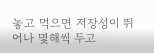놓고 먹으면 저장성이 뛰어나 몇해씩 두고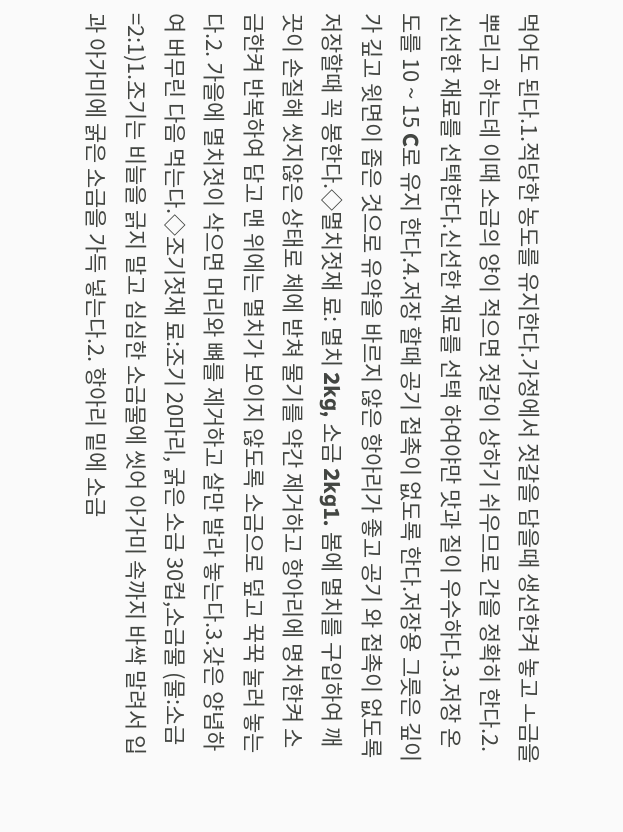먹어도 된다.1.적당한 농도를 유지한다.가정에서 젓갈을 담을때 생선한켜 놓고 ㅗ금을 뿌리고 하는데 이때 소금의 양이 적으면 젓갈이 상하기 쉬우므로 간을 정확히 한다.2.신선한 재료를 선택한다.신선한 재료를 선택 하여야만 맛과 질이 우수하다.3.저장 온도를 10 ~ 15 C로 유지 한다.4.저장 할때 공기 접촉이 없도록 한다.저장용 그릇은 깊이가 깊고 윗면이 좁은 것으로 유약을 바르지 않은 항아리가 좋고 공기 와 접촉이 없도록 저장할때 꼭 봉한다.◇멸치젓재 료: 멸치 2kg, 소금 2kg1. 봄에 멸치를 구입하여 깨끗이 손질해 씻지않은 상태로 체에 받쳐 물기를 약간 제거하고 항아리에 명치한켜 소금한켜 반복하여 담고 맨 위에는 멸치가 보이지 않도록 소금으로 덮고 꾹꾹 눌러 놓는다.2. 가을에 멸치젓이 삭으면 머리와 뼈를 제거하고 살만 발라 놓는다.3.갖은 양념하여 버무린 다음 먹는다.◇조기젓재 료:조기 20마리, 굵은 소금 30컵,소금물 (물:소금=2:1)1.조기는 비늘을 긁지 말고 심심한 소금물에 씻어 아가미 속까지 바싹 말려서 입과 아가미에 굵은 소금을 가득 넣는다.2. 항아리 밑에 소금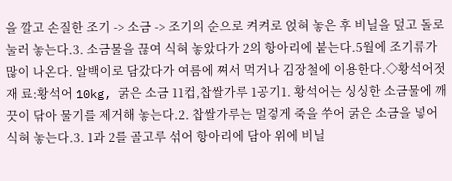을 깔고 손질한 조기 -> 소금 -> 조기의 순으로 켜켜로 얹혀 놓은 후 비닐을 덮고 돌로 눌러 놓는다.3. 소금물을 끊여 식혀 놓았다가 2의 항아리에 붙는다.5월에 조기류가 많이 나온다. 알백이로 담갔다가 여름에 쪄서 먹거나 김장철에 이용한다.◇황석어젓재 료:황석어 10kg, 굵은 소금 11컵,찹쌀가루 1공기1. 황석어는 싱싱한 소금물에 깨끗이 닦아 물기를 제거해 놓는다.2. 찹쌀가루는 멀겋게 죽을 쑤어 굵은 소금을 넣어 식혀 놓는다.3. 1과 2를 골고루 섞어 항아리에 담아 위에 비닐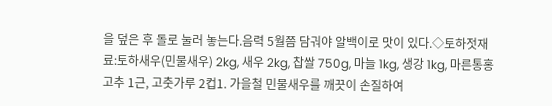을 덮은 후 돌로 눌러 놓는다.음력 5월쯤 담궈야 알백이로 맛이 있다.◇토하젓재 료:토하새우(민물새우) 2kg, 새우 2kg, 찹쌀 750g, 마늘 1kg, 생강 1kg, 마른통홍고추 1근, 고춧가루 2컵1. 가을철 민물새우를 깨끗이 손질하여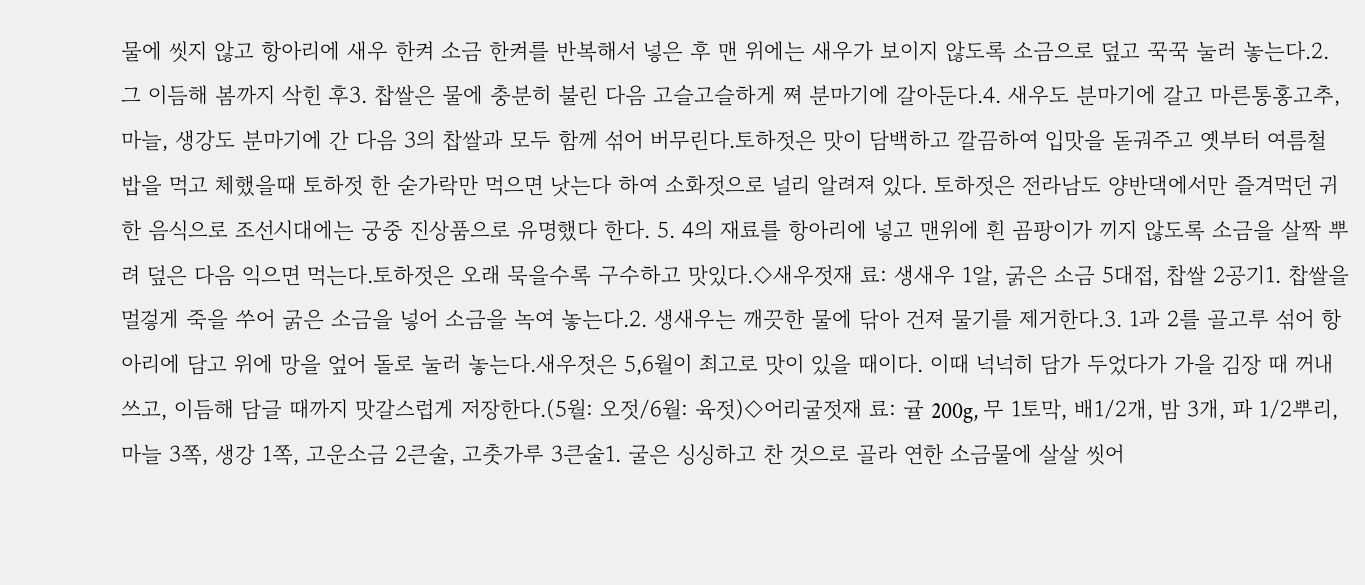물에 씻지 않고 항아리에 새우 한켜 소금 한켜를 반복해서 넣은 후 맨 위에는 새우가 보이지 않도록 소금으로 덮고 꾹꾹 눌러 놓는다.2. 그 이듬해 봄까지 삭힌 후3. 찹쌀은 물에 충분히 불린 다음 고슬고슬하게 쪄 분마기에 갈아둔다.4. 새우도 분마기에 갈고 마른통홍고추, 마늘, 생강도 분마기에 간 다음 3의 찹쌀과 모두 함께 섞어 버무린다.토하젓은 맛이 담백하고 깔끔하여 입맛을 돋궈주고 옛부터 여름철 밥을 먹고 체했을때 토하젓 한 숟가락만 먹으면 낫는다 하여 소화젓으로 널리 알려져 있다. 토하젓은 전라남도 양반댁에서만 즐겨먹던 귀한 음식으로 조선시대에는 궁중 진상품으로 유명했다 한다. 5. 4의 재료를 항아리에 넣고 맨위에 흰 곰팡이가 끼지 않도록 소금을 살짝 뿌려 덮은 다음 익으면 먹는다.토하젓은 오래 묵을수록 구수하고 맛있다.◇새우젓재 료: 생새우 1알, 굵은 소금 5대접, 찹쌀 2공기1. 찹쌀을 멀겋게 죽을 쑤어 굵은 소금을 넣어 소금을 녹여 놓는다.2. 생새우는 깨끗한 물에 닦아 건져 물기를 제거한다.3. 1과 2를 골고루 섞어 항아리에 담고 위에 망을 엎어 돌로 눌러 놓는다.새우젓은 5,6월이 최고로 맛이 있을 때이다. 이때 넉넉히 담가 두었다가 가을 김장 때 꺼내 쓰고, 이듬해 담글 때까지 맛갈스럽게 저장한다.(5월: 오젓/6월: 육젓)◇어리굴젓재 료: 귤 200g, 무 1토막, 배1/2개, 밤 3개, 파 1/2뿌리, 마늘 3쪽, 생강 1쪽, 고운소금 2큰술, 고춧가루 3큰술1. 굴은 싱싱하고 찬 것으로 골라 연한 소금물에 살살 씻어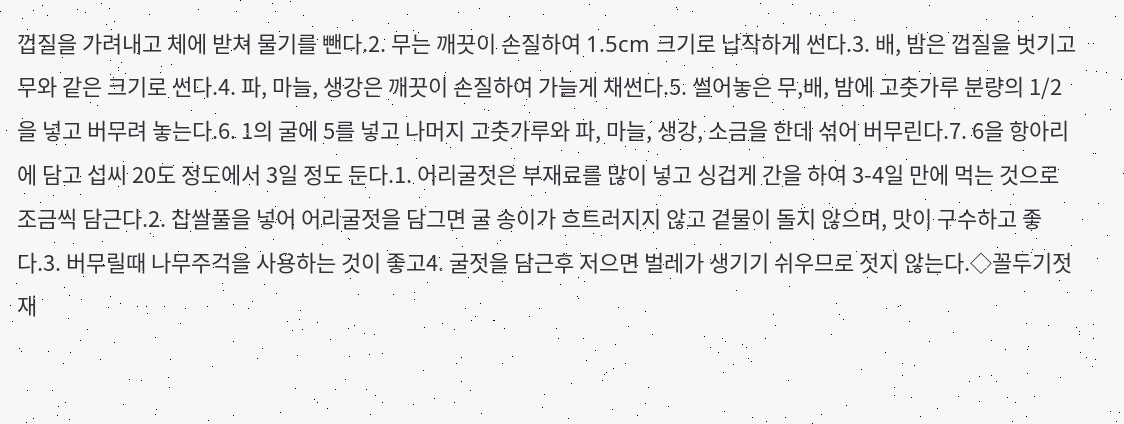껍질을 가려내고 체에 받쳐 물기를 뺀다.2. 무는 깨끗이 손질하여 1.5cm 크기로 납작하게 썬다.3. 배, 밤은 껍질을 벗기고 무와 같은 크기로 썬다.4. 파, 마늘, 생강은 깨끗이 손질하여 가늘게 채썬다.5. 썰어놓은 무,배, 밤에 고춧가루 분량의 1/2을 넣고 버무려 놓는다.6. 1의 굴에 5를 넣고 나머지 고춧가루와 파, 마늘, 생강, 소금을 한데 섞어 버무린다.7. 6을 항아리에 담고 섭씨 20도 정도에서 3일 정도 둔다.1. 어리굴젓은 부재료를 많이 넣고 싱겁게 간을 하여 3-4일 만에 먹는 것으로 조금씩 담근다.2. 찹쌀풀을 넣어 어리굴젓을 담그면 굴 송이가 흐트러지지 않고 겉물이 돌지 않으며, 맛이 구수하고 좋다.3. 버무릴때 나무주걱을 사용하는 것이 좋고4. 굴젓을 담근후 저으면 벌레가 생기기 쉬우므로 젓지 않는다.◇꼴두기젓재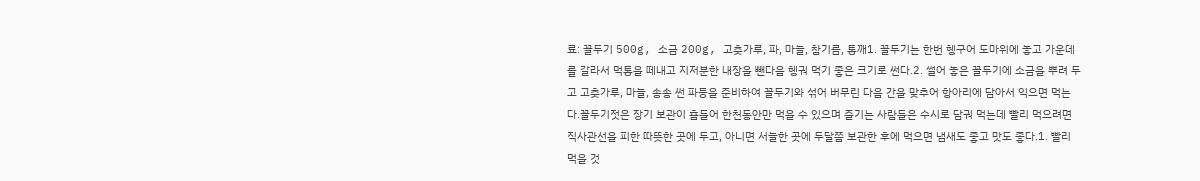료: 꼴두기 500g, 소금 200g, 고춧가루, 파, 마늘, 참기름, 통깨1. 꼴두기는 한번 헹구어 도마위에 놓고 가운데를 갈라서 먹통을 떼내고 지저분한 내장을 뺀다음 헹궈 먹기 좋은 크기로 썬다.2. 썰어 놓은 꼴두기에 소금을 뿌려 두고 고춧가루, 마늘, 송송 썬 파등을 준비하여 꼴두기와 섞어 버무린 다음 간을 맞추어 항아리에 담아서 익으면 먹는다.꼴두기젓은 장기 보관이 흠들어 한천동안만 먹을 수 있으며 즐기는 사람들은 수시로 담궈 먹는데 빨리 먹으려면 직사관선을 피한 따뜻한 곳에 두고, 아니면 서늘한 곳에 두달쯤 보관한 후에 먹으면 냄새도 좋고 맛도 좋다.1. 빨리 먹을 것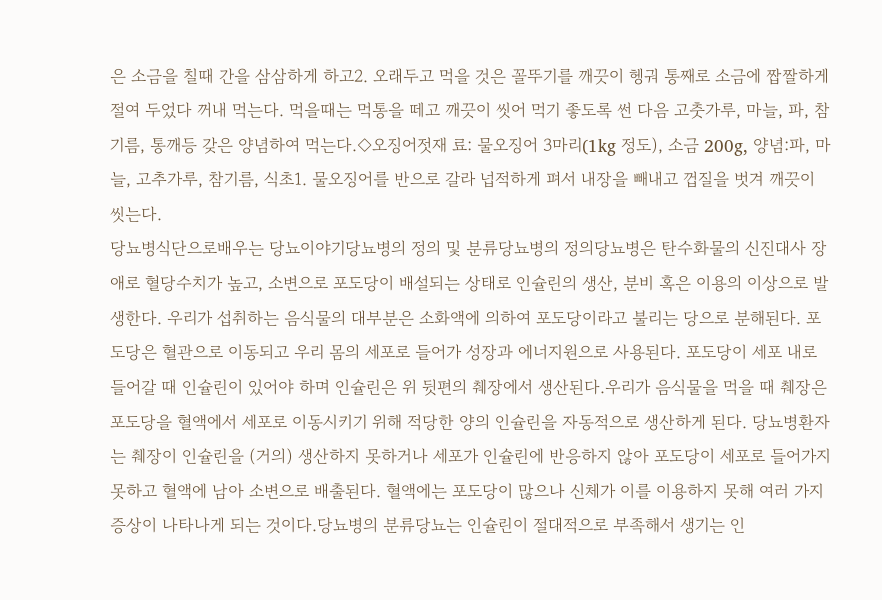은 소금을 칠때 간을 삼삼하게 하고2. 오래두고 먹을 것은 꼴뚜기를 깨끗이 헹궈 통째로 소금에 짭짤하게 절여 두었다 꺼내 먹는다. 먹을때는 먹통을 떼고 깨끗이 씻어 먹기 좋도록 썬 다음 고춧가루, 마늘, 파, 참기름, 통깨등 갖은 양념하여 먹는다.◇오징어젓재 료: 물오징어 3마리(1kg 정도), 소금 200g, 양념:파, 마늘, 고추가루, 참기름, 식초1. 물오징어를 반으로 갈라 넙적하게 펴서 내장을 빼내고 껍질을 벗겨 깨끗이 씻는다.
당뇨병식단으로배우는 당뇨이야기당뇨병의 정의 및 분류당뇨병의 정의당뇨병은 탄수화물의 신진대사 장애로 혈당수치가 높고, 소변으로 포도당이 배설되는 상태로 인슐린의 생산, 분비 혹은 이용의 이상으로 발생한다. 우리가 섭취하는 음식물의 대부분은 소화액에 의하여 포도당이라고 불리는 당으로 분해된다. 포도당은 혈관으로 이동되고 우리 몸의 세포로 들어가 성장과 에너지원으로 사용된다. 포도당이 세포 내로 들어갈 때 인슐린이 있어야 하며 인슐린은 위 뒷편의 췌장에서 생산된다.우리가 음식물을 먹을 때 췌장은 포도당을 혈액에서 세포로 이동시키기 위해 적당한 양의 인슐린을 자동적으로 생산하게 된다. 당뇨병환자는 췌장이 인슐린을 (거의) 생산하지 못하거나 세포가 인슐린에 반응하지 않아 포도당이 세포로 들어가지 못하고 혈액에 남아 소변으로 배출된다. 혈액에는 포도당이 많으나 신체가 이를 이용하지 못해 여러 가지 증상이 나타나게 되는 것이다.당뇨병의 분류당뇨는 인슐린이 절대적으로 부족해서 생기는 인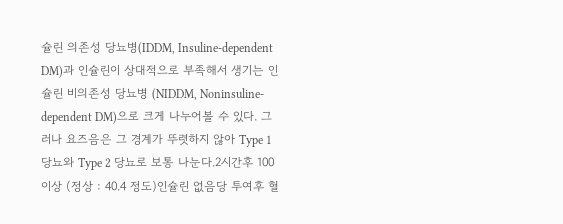슐린 의존성 당뇨병(IDDM, Insuline-dependent DM)과 인슐린이 상대적으로 부족해서 생기는 인 슐린 비의존성 당뇨병 (NIDDM, Noninsuline- dependent DM)으로 크게 나누어볼 수 있다. 그러나 요즈음은 그 경계가 뚜렷하지 않아 Type 1 당뇨와 Type 2 당뇨로 보통 나눈다.2시간후 100이상 (정상 : 40.4 정도)인슐린 없음당 투여후 혈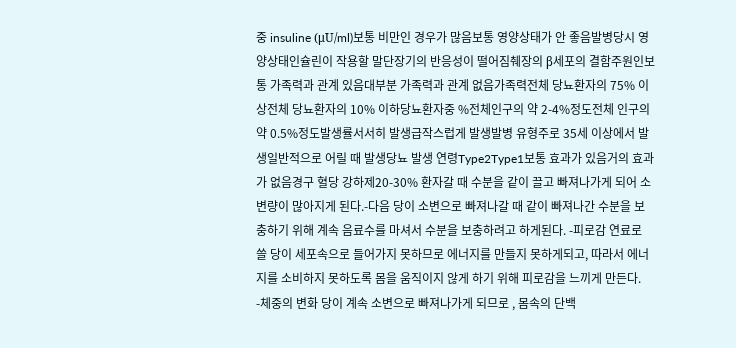중 insuline (μU/ml)보통 비만인 경우가 많음보통 영양상태가 안 좋음발병당시 영양상태인슐린이 작용할 말단장기의 반응성이 떨어짐췌장의 β세포의 결함주원인보통 가족력과 관계 있음대부분 가족력과 관계 없음가족력전체 당뇨환자의 75% 이상전체 당뇨환자의 10% 이하당뇨환자중 %전체인구의 약 2-4%정도전체 인구의 약 0.5%정도발생률서서히 발생급작스럽게 발생발병 유형주로 35세 이상에서 발생일반적으로 어릴 때 발생당뇨 발생 연령Type2Type1보통 효과가 있음거의 효과가 없음경구 혈당 강하제20-30% 환자갈 때 수분을 같이 끌고 빠져나가게 되어 소변량이 많아지게 된다.-다음 당이 소변으로 빠져나갈 때 같이 빠져나간 수분을 보충하기 위해 계속 음료수를 마셔서 수분을 보충하려고 하게된다. -피로감 연료로 쓸 당이 세포속으로 들어가지 못하므로 에너지를 만들지 못하게되고, 따라서 에너지를 소비하지 못하도록 몸을 움직이지 않게 하기 위해 피로감을 느끼게 만든다. -체중의 변화 당이 계속 소변으로 빠져나가게 되므로 , 몸속의 단백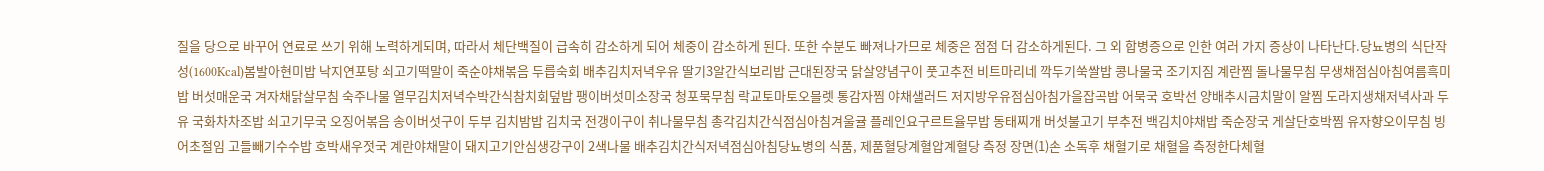질을 당으로 바꾸어 연료로 쓰기 위해 노력하게되며, 따라서 체단백질이 급속히 감소하게 되어 체중이 감소하게 된다. 또한 수분도 빠져나가므로 체중은 점점 더 감소하게된다. 그 외 합병증으로 인한 여러 가지 증상이 나타난다.당뇨병의 식단작성(1600Kcal)봄발아현미밥 낙지연포탕 쇠고기떡말이 죽순야채볶음 두릅숙회 배추김치저녁우유 딸기3알간식보리밥 근대된장국 닭살양념구이 풋고추전 비트마리네 깍두기쑥쌀밥 콩나물국 조기지짐 계란찜 돌나물무침 무생채점심아침여름흑미밥 버섯매운국 겨자채닭살무침 숙주나물 열무김치저녁수박간식참치회덮밥 팽이버섯미소장국 청포묵무침 락교토마토오믈렛 통감자찜 야채샐러드 저지방우유점심아침가을잡곡밥 어묵국 호박선 양배추시금치말이 알찜 도라지생채저녁사과 두유 국화차차조밥 쇠고기무국 오징어볶음 송이버섯구이 두부 김치밤밥 김치국 전갱이구이 취나물무침 총각김치간식점심아침겨울귤 플레인요구르트율무밥 동태찌개 버섯불고기 부추전 백김치야채밥 죽순장국 게살단호박찜 유자향오이무침 빙어초절임 고들빼기수수밥 호박새우젓국 계란야채말이 돼지고기안심생강구이 2색나물 배추김치간식저녁점심아침당뇨병의 식품, 제품혈당계혈압계혈당 측정 장면(1)손 소독후 채혈기로 채혈을 측정한다체혈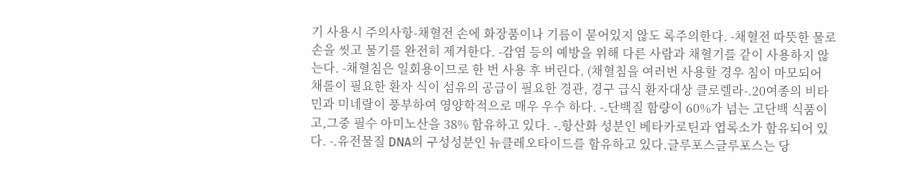기 사용시 주의사항-채혈전 손에 화장품이나 기름이 묻어있지 않도 록주의한다. -채혈전 따뜻한 물로 손을 씻고 물기를 완전히 제거한다. -감염 등의 예방을 위해 다른 사람과 채혈기를 같이 사용하지 않는다. -채혈침은 일회용이므로 한 번 사용 후 버린다. (채혈침을 여러번 사용할 경우 침이 마모되어 채롤이 필요한 환자 식이 섬유의 공급이 필요한 경관, 경구 급식 환자대상 클로렐라-.20여종의 비타민과 미네랄이 풍부하여 영양학적으로 매우 우수 하다. -.단백질 함량이 60%가 넘는 고단백 식품이고,그중 필수 아미노산을 38% 함유하고 있다. -.항산화 성분인 베타카로틴과 엽록소가 함유되어 있다. -.유전물질 DNA의 구성성분인 뉴클레오타이드를 함유하고 있다.글루포스글루포스는 당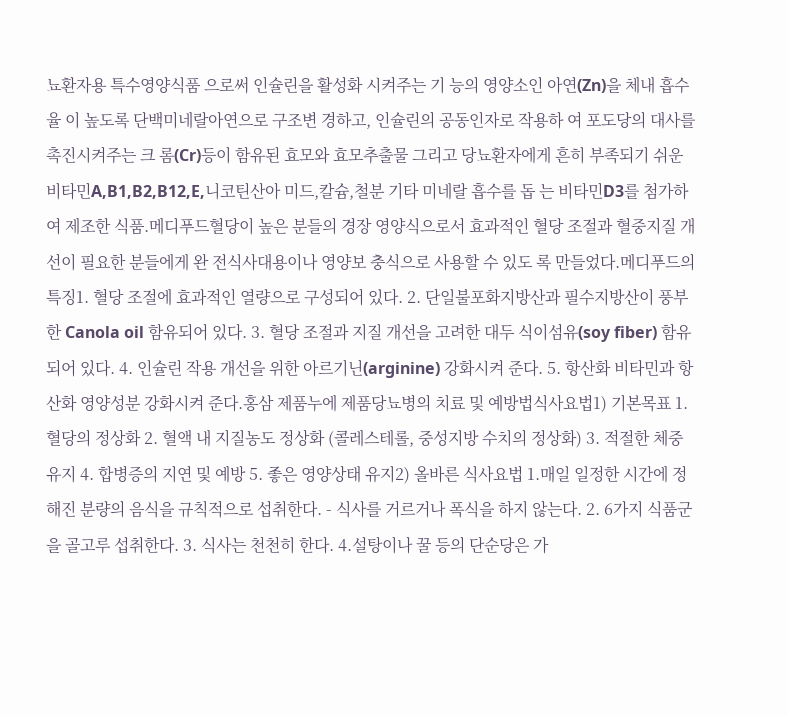뇨환자용 특수영양식품 으로써 인슐린을 활성화 시켜주는 기 능의 영양소인 아연(Zn)을 체내 흡수율 이 높도록 단백미네랄아연으로 구조변 경하고, 인슐린의 공동인자로 작용하 여 포도당의 대사를 촉진시켜주는 크 롬(Cr)등이 함유된 효모와 효모추출물 그리고 당뇨환자에게 흔히 부족되기 쉬운 비타민A,B1,B2,B12,E,니코틴산아 미드,칼슘,철분 기타 미네랄 흡수를 돕 는 비타민D3를 첨가하여 제조한 식품.메디푸드혈당이 높은 분들의 경장 영양식으로서 효과적인 혈당 조절과 혈중지질 개 선이 필요한 분들에게 완 전식사대용이나 영양보 충식으로 사용할 수 있도 록 만들었다.메디푸드의 특징1. 혈당 조절에 효과적인 열량으로 구성되어 있다. 2. 단일불포화지방산과 필수지방산이 풍부한 Canola oil 함유되어 있다. 3. 혈당 조절과 지질 개선을 고려한 대두 식이섬유(soy fiber) 함유되어 있다. 4. 인슐린 작용 개선을 위한 아르기닌(arginine) 강화시켜 준다. 5. 항산화 비타민과 항산화 영양성분 강화시켜 준다.홍삼 제품누에 제품당뇨병의 치료 및 예방법식사요법1) 기본목표 1. 혈당의 정상화 2. 혈액 내 지질농도 정상화 (콜레스테롤, 중성지방 수치의 정상화) 3. 적절한 체중유지 4. 합병증의 지연 및 예방 5. 좋은 영양상태 유지2) 올바른 식사요법 1.매일 일정한 시간에 정해진 분량의 음식을 규칙적으로 섭취한다. - 식사를 거르거나 폭식을 하지 않는다. 2. 6가지 식품군을 골고루 섭취한다. 3. 식사는 천천히 한다. 4.설탕이나 꿀 등의 단순당은 가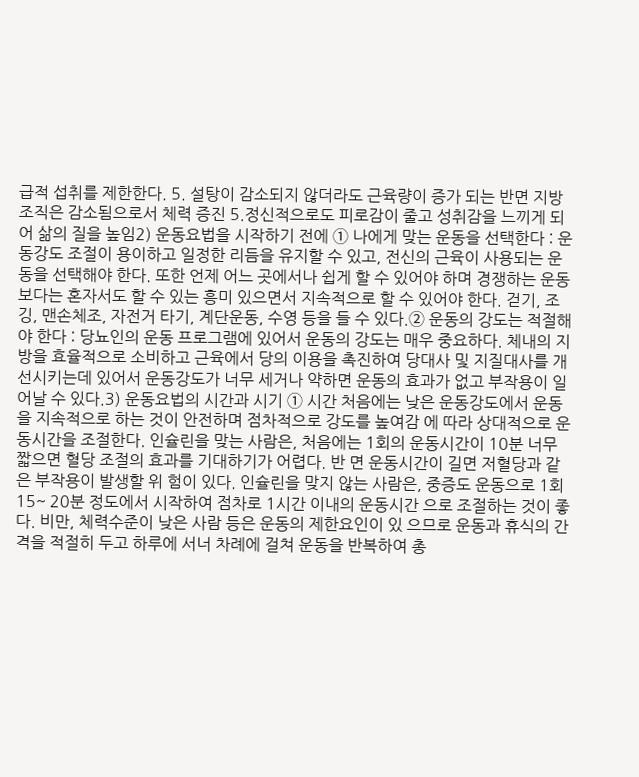급적 섭취를 제한한다. 5. 설탕이 감소되지 않더라도 근육량이 증가 되는 반면 지방조직은 감소됨으로서 체력 증진 5.정신적으로도 피로감이 줄고 성취감을 느끼게 되어 삶의 질을 높임2) 운동요법을 시작하기 전에 ① 나에게 맞는 운동을 선택한다 : 운동강도 조절이 용이하고 일정한 리듬을 유지할 수 있고, 전신의 근육이 사용되는 운동을 선택해야 한다. 또한 언제 어느 곳에서나 쉽게 할 수 있어야 하며 경쟁하는 운동보다는 혼자서도 할 수 있는 흥미 있으면서 지속적으로 할 수 있어야 한다. 걷기, 조깅, 맨손체조, 자전거 타기, 계단운동, 수영 등을 들 수 있다.② 운동의 강도는 적절해야 한다 : 당뇨인의 운동 프로그램에 있어서 운동의 강도는 매우 중요하다. 체내의 지방을 효율적으로 소비하고 근육에서 당의 이용을 촉진하여 당대사 및 지질대사를 개선시키는데 있어서 운동강도가 너무 세거나 약하면 운동의 효과가 없고 부작용이 일어날 수 있다.3) 운동요법의 시간과 시기 ① 시간 처음에는 낮은 운동강도에서 운동을 지속적으로 하는 것이 안전하며 점차적으로 강도를 높여감 에 따라 상대적으로 운동시간을 조절한다. 인슐린을 맞는 사람은, 처음에는 1회의 운동시간이 10분 너무 짧으면 혈당 조절의 효과를 기대하기가 어렵다. 반 면 운동시간이 길면 저혈당과 같은 부작용이 발생할 위 험이 있다. 인슐린을 맞지 않는 사람은, 중증도 운동으로 1회 15~ 20분 정도에서 시작하여 점차로 1시간 이내의 운동시간 으로 조절하는 것이 좋다. 비만, 체력수준이 낮은 사람 등은 운동의 제한요인이 있 으므로 운동과 휴식의 간격을 적절히 두고 하루에 서너 차례에 걸쳐 운동을 반복하여 총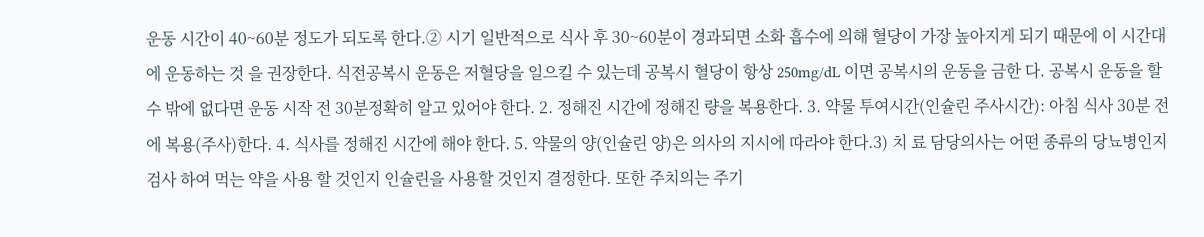운동 시간이 40~60분 정도가 되도록 한다.② 시기 일반적으로 식사 후 30~60분이 경과되면 소화 흡수에 의해 혈당이 가장 높아지게 되기 때문에 이 시간대에 운동하는 것 을 권장한다. 식전공복시 운동은 저혈당을 일으킬 수 있는데 공복시 혈당이 항상 250mg/dL 이면 공복시의 운동을 금한 다. 공복시 운동을 할 수 밖에 없다면 운동 시작 전 30분정확히 알고 있어야 한다. 2. 정해진 시간에 정해진 량을 복용한다. 3. 약물 투여시간(인슐린 주사시간): 아침 식사 30분 전에 복용(주사)한다. 4. 식사를 정해진 시간에 해야 한다. 5. 약물의 양(인슐린 양)은 의사의 지시에 따라야 한다.3) 치 료 담당의사는 어떤 종류의 당뇨병인지 검사 하여 먹는 약을 사용 할 것인지 인슐린을 사용할 것인지 결정한다. 또한 주치의는 주기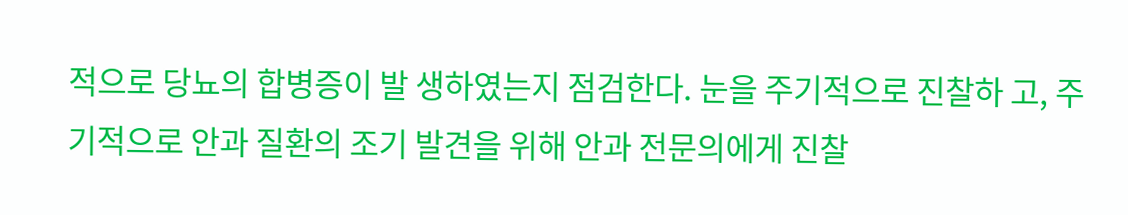적으로 당뇨의 합병증이 발 생하였는지 점검한다. 눈을 주기적으로 진찰하 고, 주기적으로 안과 질환의 조기 발견을 위해 안과 전문의에게 진찰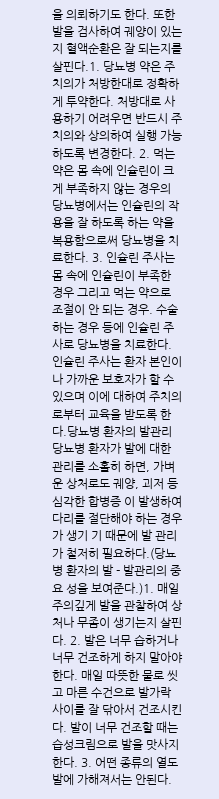을 의뢰하기도 한다. 또한 발을 검사하여 궤양이 있는지 혈액순환은 잘 되는지를 살핀다.1. 당뇨병 약은 주치의가 처방한대로 정확하게 투약한다. 처방대로 사용하기 어려우면 반드시 주치의와 상의하여 실행 가능하도록 변경한다. 2. 먹는 약은 몸 속에 인슐린이 크게 부족하지 않는 경우의 당뇨병에서는 인슐린의 작용을 잘 하도록 하는 약을 복용함으로써 당뇨병을 치료한다. 3. 인슐린 주사는 몸 속에 인슐린이 부족한 경우 그리고 먹는 약으로 조절이 안 되는 경우. 수술하는 경우 등에 인슐린 주사로 당뇨병을 치료한다. 인슐린 주사는 환자 본인이나 가까운 보호자가 할 수 있으며 이에 대하여 주치의로부터 교육을 받도록 한다.당뇨병 환자의 발관리당뇨병 환자가 발에 대한 관리를 소홀히 하면, 가벼운 상처로도 궤양, 괴저 등 심각한 합병증 이 발생하여 다리를 절단해야 하는 경우가 생기 기 때문에 발 관리가 철저히 필요하다.(당뇨병 환자의 발 - 발관리의 중요 성을 보여준다.)1. 매일 주의깊게 발을 관찰하여 상처나 무좀이 생기는지 살핀다. 2. 발은 너무 습하거나 너무 건조하게 하지 말아야 한다. 매일 따뜻한 물로 씻고 마른 수건으로 발가락 사이를 잘 닦아서 건조시킨다. 발이 너무 건조할 때는 습성크림으로 발을 맛사지 한다. 3. 어떤 종류의 열도 발에 가해져서는 안된다.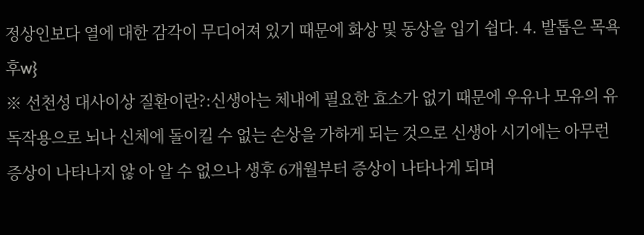정상인보다 열에 대한 감각이 무디어져 있기 때문에 화상 및 동상을 입기 쉽다. 4. 발톱은 목욕 후w}
※ 선천성 대사이상 질환이란?:신생아는 체내에 필요한 효소가 없기 때문에 우유나 모유의 유독작용으로 뇌나 신체에 돌이킬 수 없는 손상을 가하게 되는 것으로 신생아 시기에는 아무런 증상이 나타나지 않 아 알 수 없으나 생후 6개월부터 증상이 나타나게 되며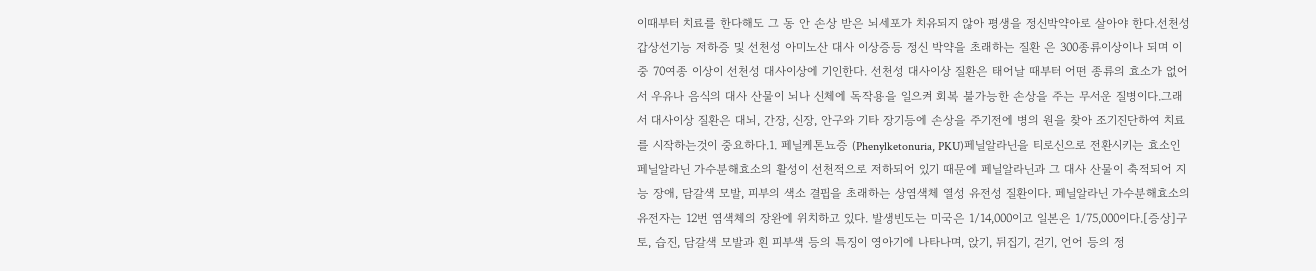이때부터 치료를 한다해도 그 동 안 손상 받은 뇌세포가 치유되지 않아 평생을 정신박약아로 살아야 한다.선천성갑상선기능 저하증 및 선천성 아미노산 대사 이상증등 정신 박약을 초래하는 질환 은 300종류이상이나 되며 이 중 70여종 이상이 선천성 대사이상에 기인한다. 선천성 대사이상 질환은 태어날 때부터 어떤 종류의 효소가 없어서 우유나 음식의 대사 산물이 뇌나 신체에 독작용을 일으켜 회복 불가능한 손상을 주는 무서운 질병이다.그래서 대사이상 질환은 대뇌, 간장, 신장, 안구와 기타 장기등에 손상을 주기전에 병의 원을 찾아 조기진단하여 치료를 시작하는것이 중요하다.1. 페닐케톤뇨증 (Phenylketonuria, PKU)페닐알라닌을 티로신으로 전환시키는 효소인 페닐알라닌 가수분해효소의 활성이 선천적으로 저하되어 있기 때문에 페닐알라닌과 그 대사 산물이 축적되어 지능 장애, 담갈색 모발, 피부의 색소 결핍을 초래하는 상염색체 열성 유전성 질환이다. 페닐알라닌 가수분해효소의 유전자는 12번 염색체의 장완에 위치하고 있다. 발생빈도는 미국은 1/14,000이고 일본은 1/75,000이다.[증상]구토, 습진, 담갈색 모발과 흰 피부색 등의 특징이 영아기에 나타나며, 앉기, 뒤집기, 걷기, 언어 등의 정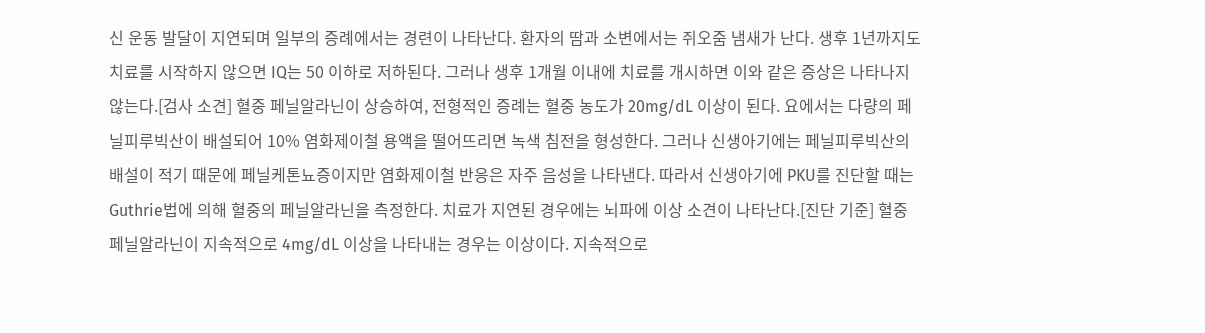신 운동 발달이 지연되며 일부의 증례에서는 경련이 나타난다. 환자의 땀과 소변에서는 쥐오줌 냄새가 난다. 생후 1년까지도 치료를 시작하지 않으면 IQ는 50 이하로 저하된다. 그러나 생후 1개월 이내에 치료를 개시하면 이와 같은 증상은 나타나지 않는다.[검사 소견] 혈중 페닐알라닌이 상승하여, 전형적인 증례는 혈중 농도가 20mg/dL 이상이 된다. 요에서는 다량의 페닐피루빅산이 배설되어 10% 염화제이철 용액을 떨어뜨리면 녹색 침전을 형성한다. 그러나 신생아기에는 페닐피루빅산의 배설이 적기 때문에 페닐케톤뇨증이지만 염화제이철 반응은 자주 음성을 나타낸다. 따라서 신생아기에 PKU를 진단할 때는 Guthrie법에 의해 혈중의 페닐알라닌을 측정한다. 치료가 지연된 경우에는 뇌파에 이상 소견이 나타난다.[진단 기준] 혈중 페닐알라닌이 지속적으로 4mg/dL 이상을 나타내는 경우는 이상이다. 지속적으로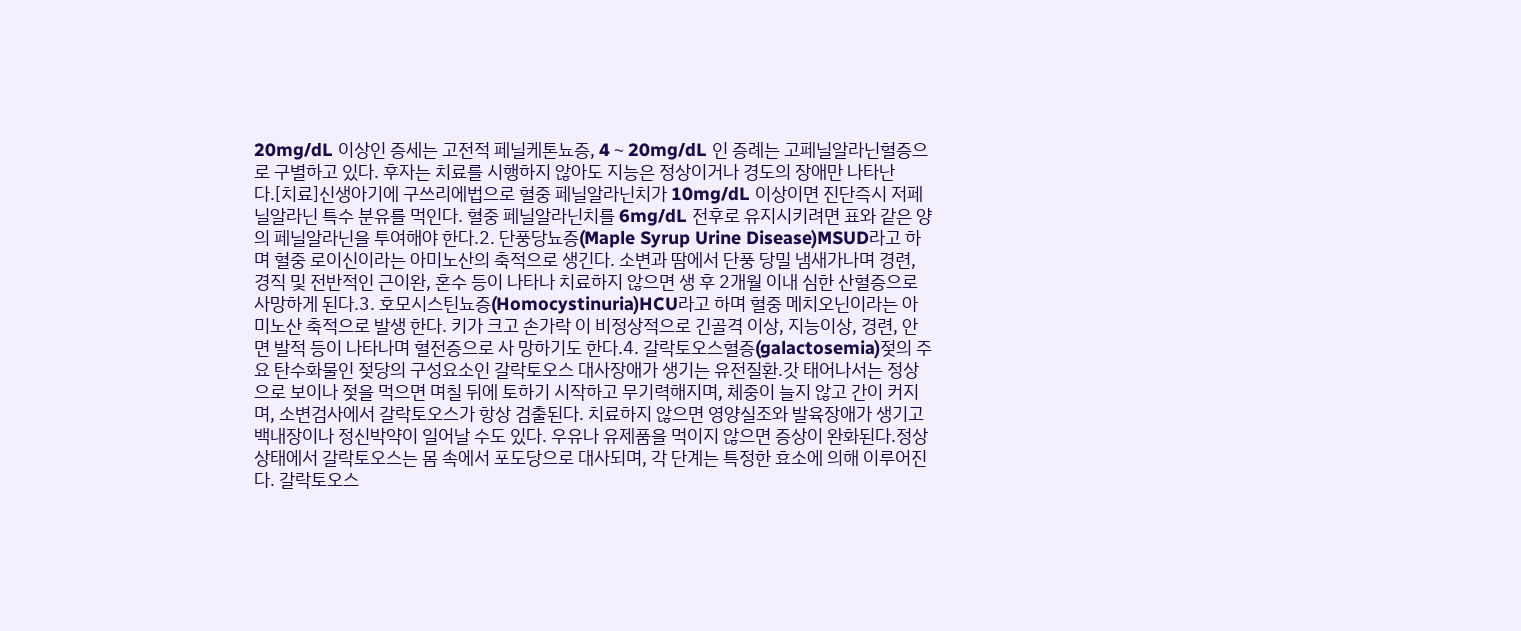20mg/dL 이상인 증세는 고전적 페닐케톤뇨증, 4∼20mg/dL 인 증례는 고페닐알라닌혈증으로 구별하고 있다. 후자는 치료를 시행하지 않아도 지능은 정상이거나 경도의 장애만 나타난다.[치료]신생아기에 구쓰리에법으로 혈중 페닐알라닌치가 10mg/dL 이상이면 진단즉시 저페닐알라닌 특수 분유를 먹인다. 혈중 페닐알라닌치를 6mg/dL 전후로 유지시키려면 표와 같은 양의 페닐알라닌을 투여해야 한다.2. 단풍당뇨증(Maple Syrup Urine Disease)MSUD라고 하며 혈중 로이신이라는 아미노산의 축적으로 생긴다. 소변과 땀에서 단풍 당밀 냄새가나며 경련, 경직 및 전반적인 근이완, 혼수 등이 나타나 치료하지 않으면 생 후 2개월 이내 심한 산혈증으로 사망하게 된다.3. 호모시스틴뇨증(Homocystinuria)HCU라고 하며 혈중 메치오닌이라는 아미노산 축적으로 발생 한다. 키가 크고 손가락 이 비정상적으로 긴골격 이상, 지능이상, 경련, 안면 발적 등이 나타나며 혈전증으로 사 망하기도 한다.4. 갈락토오스혈증(galactosemia)젖의 주요 탄수화물인 젖당의 구성요소인 갈락토오스 대사장애가 생기는 유전질환.갓 태어나서는 정상으로 보이나 젖을 먹으면 며칠 뒤에 토하기 시작하고 무기력해지며, 체중이 늘지 않고 간이 커지며, 소변검사에서 갈락토오스가 항상 검출된다. 치료하지 않으면 영양실조와 발육장애가 생기고 백내장이나 정신박약이 일어날 수도 있다. 우유나 유제품을 먹이지 않으면 증상이 완화된다.정상상태에서 갈락토오스는 몸 속에서 포도당으로 대사되며, 각 단계는 특정한 효소에 의해 이루어진다. 갈락토오스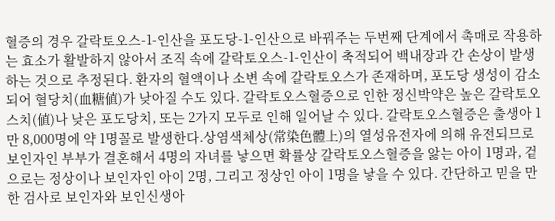혈증의 경우 갈락토오스-1-인산을 포도당-1-인산으로 바꿔주는 두번째 단계에서 촉매로 작용하는 효소가 활발하지 않아서 조직 속에 갈락토오스-1-인산이 축적되어 백내장과 간 손상이 발생하는 것으로 추정된다. 환자의 혈액이나 소변 속에 갈락토오스가 존재하며, 포도당 생성이 감소되어 혈당치(血糖値)가 낮아질 수도 있다. 갈락토오스혈증으로 인한 정신박약은 높은 갈락토오스치(値)나 낮은 포도당치, 또는 2가지 모두로 인해 일어날 수 있다. 갈락토오스혈증은 출생아 1만 8,000명에 약 1명꼴로 발생한다.상염색체상(常染色體上)의 열성유전자에 의해 유전되므로 보인자인 부부가 결혼해서 4명의 자녀를 낳으면 확률상 갈락토오스혈증을 앓는 아이 1명과, 겉으로는 정상이나 보인자인 아이 2명, 그리고 정상인 아이 1명을 낳을 수 있다. 간단하고 믿을 만한 검사로 보인자와 보인신생아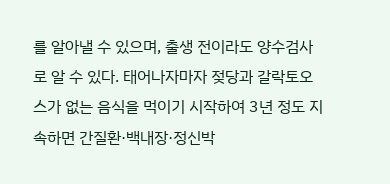를 알아낼 수 있으며, 출생 전이라도 양수검사로 알 수 있다. 태어나자마자 젖당과 갈락토오스가 없는 음식을 먹이기 시작하여 3년 정도 지속하면 간질환·백내장·정신박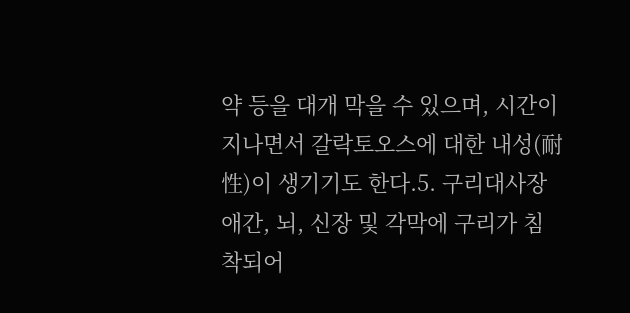약 등을 대개 막을 수 있으며, 시간이 지나면서 갈락토오스에 대한 내성(耐性)이 생기기도 한다.5. 구리대사장애간, 뇌, 신장 및 각막에 구리가 침착되어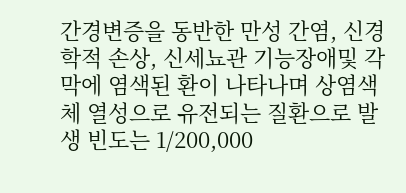간경변증을 동반한 만성 간염, 신경학적 손상, 신세뇨관 기능장애및 각막에 염색된 환이 나타나며 상염색체 열성으로 유전되는 질환으로 발생 빈도는 1/200,000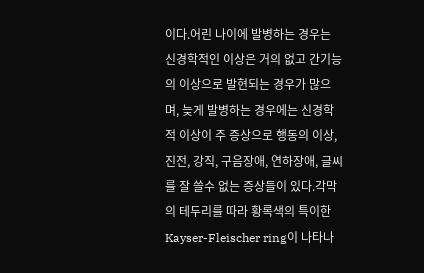이다.어린 나이에 발병하는 경우는 신경학적인 이상은 거의 없고 간기능의 이상으로 발현되는 경우가 많으며, 늦게 발병하는 경우에는 신경학적 이상이 주 증상으로 행동의 이상, 진전, 강직, 구음장애, 연하장애, 글씨를 잘 쓸수 없는 증상들이 있다.각막의 테두리를 따라 황록색의 특이한 Kayser-Fleischer ring이 나타나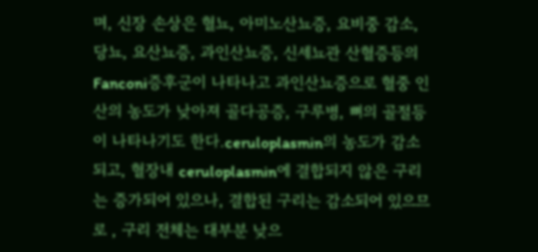며, 신장 손상은 혈뇨, 아미노산뇨증, 요비중 감소, 당뇨, 요산뇨증, 과인산뇨증, 신세뇨관 산혈증등의 Fanconi증후군이 나타나고 과인산뇨증으로 혈중 인산의 농도가 낮아져 골다공증, 구루병, 뼈의 골절등이 나타나기도 한다.ceruloplasmin의 농도가 감소되고, 혈장내 ceruloplasmin에 결합되지 않은 구리는 증가되어 있으나, 결합된 구리는 감소되어 있으므로 , 구리 전체는 대부분 낮으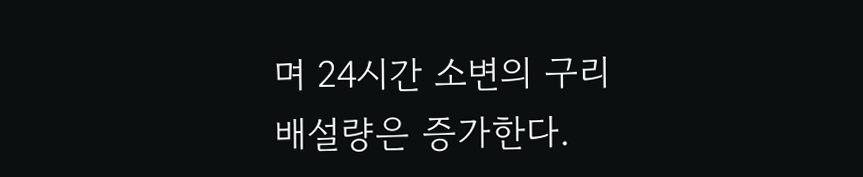며 24시간 소변의 구리 배설량은 증가한다.